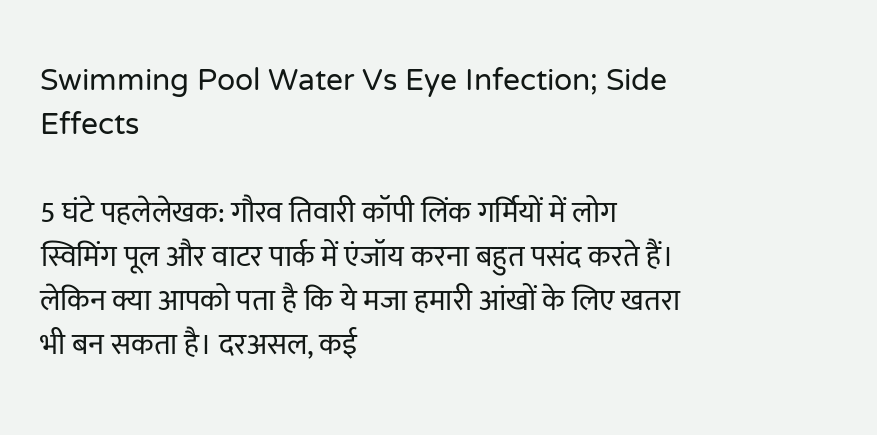Swimming Pool Water Vs Eye Infection; Side Effects

5 घंटे पहलेलेखक: गौरव तिवारी कॉपी लिंक गर्मियों में लोग स्विमिंग पूल और वाटर पार्क में एंजॉय करना बहुत पसंद करते हैं। लेकिन क्या आपको पता है कि ये मजा हमारी आंखों के लिए खतरा भी बन सकता है। दरअसल, कई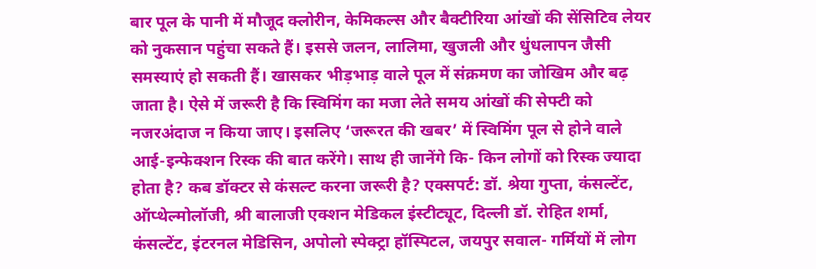बार पूल के पानी में मौजूद क्लोरीन, केमिकल्स और बैक्टीरिया आंखों की सेंसिटिव लेयर को नुकसान पहुंचा सकते हैं। इससे जलन, लालिमा, खुजली और धुंधलापन जैसी समस्याएं हो सकती हैं। खासकर भीड़भाड़ वाले पूल में संक्रमण का जोखिम और बढ़ जाता है। ऐसे में जरूरी है कि स्विमिंग का मजा लेते समय आंखों की सेफ्टी को नजरअंदाज न किया जाए। इसलिए ‘जरूरत की खबर’ में स्विमिंग पूल से होने वाले आई-इन्फेक्शन रिस्क की बात करेंगे। साथ ही जानेंगे कि- किन लोगों को रिस्क ज्यादा होता है? कब डॉक्टर से कंसल्ट करना जरूरी है? एक्सपर्ट: डॉ. श्रेया गुप्ता, कंसल्टेंट, ऑप्थेल्मोलॉजी, श्री बालाजी एक्शन मेडिकल इंस्टीट्यूट, दिल्ली डॉ. रोहित शर्मा, कंसल्टेंट, इंटरनल मेडिसिन, अपोलो स्पेक्ट्रा हॉस्पिटल, जयपुर सवाल- गर्मियों में लोग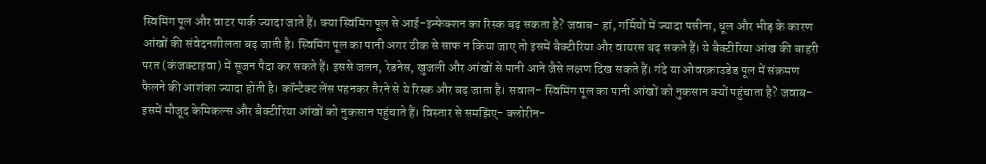स्विमिंग पूल और वाटर पार्क ज्यादा जाते हैं। क्या स्विमिंग पूल से आई-इन्फेक्शन का रिस्क बढ़ सकता है? जवाब- हां, गर्मियों में ज्यादा पसीना, धूल और भीड़ के कारण आंखों की संवेदनशीलता बढ़ जाती है। स्विमिंग पूल का पानी अगर ठीक से साफ न किया जाए तो इसमें बैक्टीरिया और वायरस बढ़ सकते हैं। ये बैक्टीरिया आंख की बाहरी परत (कंजक्टाइवा) में सूजन पैदा कर सकते हैं। इससे जलन, रेडनेस, खुजली और आंखों से पानी आने जैसे लक्षण दिख सकते हैं। गंदे या ओवरक्राउडेड पूल में संक्रमण फैलने की आशंका ज्यादा होती है। कॉन्टैक्ट लेंस पहनकर तैरने से ये रिस्क और बढ़ जाता है। सवाल- स्विमिंग पूल का पानी आंखों को नुकसान क्यों पहुंचाता है? जवाब- इसमें मौजूद केमिकल्स और बैक्टीरिया आंखों को नुकसान पहुंचाते हैं। विस्तार से समझिए- क्लोरीन-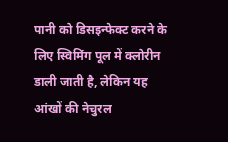पानी को डिसइन्फेक्ट करने के लिए स्विमिंग पूल में क्लोरीन डाली जाती है, लेकिन यह आंखों की नेचुरल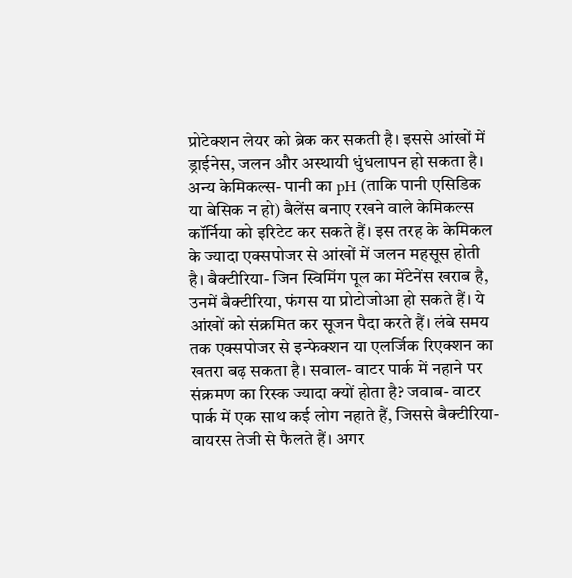प्रोटेक्शन लेयर को ब्रेक कर सकती है। इससे आंखों में ड्राईनेस, जलन और अस्थायी धुंधलापन हो सकता है। अन्य केमिकल्स- पानी का pH (ताकि पानी एसिडिक या बेसिक न हो) बैलेंस बनाए रखने वाले केमिकल्स कॉर्निया को इरिटेट कर सकते हैं। इस तरह के केमिकल के ज्यादा एक्सपोजर से आंखों में जलन महसूस होती है। बैक्टीरिया- जिन स्विमिंग पूल का मेंटेनेंस खराब है, उनमें बैक्टीरिया, फंगस या प्रोटोजोआ हो सकते हैं। ये आंखों को संक्रमित कर सूजन पैदा करते हैं। लंबे समय तक एक्सपोजर से इन्फेक्शन या एलर्जिक रिएक्शन का खतरा बढ़ सकता है। सवाल- वाटर पार्क में नहाने पर संक्रमण का रिस्क ज्यादा क्यों होता है? जवाब- वाटर पार्क में एक साथ कई लोग नहाते हैं, जिससे बैक्टीरिया-वायरस तेजी से फैलते हैं। अगर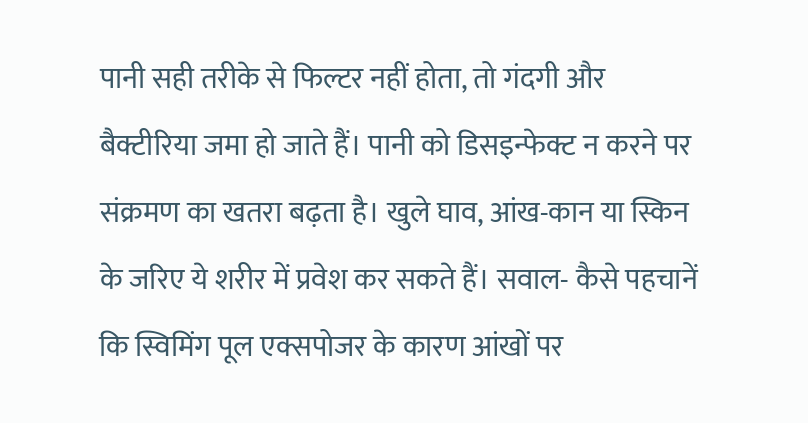पानी सही तरीके से फिल्टर नहीं होता, तो गंदगी और बैक्टीरिया जमा हो जाते हैं। पानी को डिसइन्फेक्ट न करने पर संक्रमण का खतरा बढ़ता है। खुले घाव, आंख-कान या स्किन के जरिए ये शरीर में प्रवेश कर सकते हैं। सवाल- कैसे पहचानें कि स्विमिंग पूल एक्सपोजर के कारण आंखों पर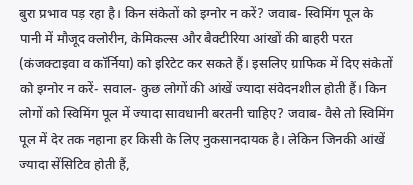बुरा प्रभाव पड़ रहा है। किन संकेतों को इग्नोर न करें? जवाब- स्विमिंग पूल के पानी में मौजूद क्लोरीन, केमिकल्स और बैक्टीरिया आंखों की बाहरी परत (कंजक्टाइवा व कॉर्निया) को इरिटेट कर सकते हैं। इसलिए ग्राफिक में दिए संकेतों को इग्नोर न करें- सवाल- कुछ लोगों की आंखें ज्यादा संवेदनशील होती हैं। किन लोगों को स्विमिंग पूल में ज्यादा सावधानी बरतनी चाहिए? जवाब- वैसे तो स्विमिंग पूल में देर तक नहाना हर किसी के लिए नुकसानदायक है। लेकिन जिनकी आंखें ज्यादा सेंसिटिव होती हैं,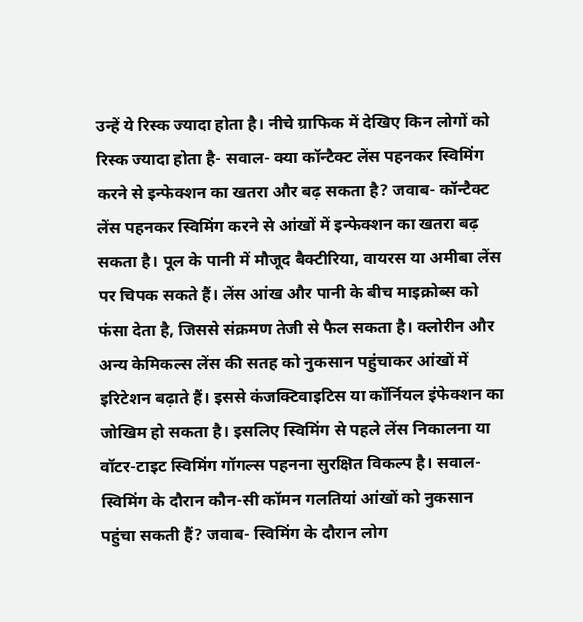उन्हें ये रिस्क ज्यादा होता है। नीचे ग्राफिक में देखिए किन लोगों को रिस्क ज्यादा होता है- सवाल- क्या कॉन्टैक्ट लेंस पहनकर स्विमिंग करने से इन्फेक्शन का खतरा और बढ़ सकता है? जवाब- कॉन्टैक्ट लेंस पहनकर स्विमिंग करने से आंखों में इन्फेक्शन का खतरा बढ़ सकता है। पूल के पानी में मौजूद बैक्टीरिया, वायरस या अमीबा लेंस पर चिपक सकते हैं। लेंस आंख और पानी के बीच माइक्रोब्स को फंसा देता है, जिससे संक्रमण तेजी से फैल सकता है। क्लोरीन और अन्य केमिकल्स लेंस की सतह को नुकसान पहुंचाकर आंखों में इरिटेशन बढ़ाते हैं। इससे कंजक्टिवाइटिस या कॉर्नियल इंफेक्शन का जोखिम हो सकता है। इसलिए स्विमिंग से पहले लेंस निकालना या वॉटर-टाइट स्विमिंग गॉगल्स पहनना सुरक्षित विकल्प है। सवाल- स्विमिंग के दौरान कौन-सी कॉमन गलतियां आंखों को नुकसान पहुंचा सकती हैं? जवाब- स्विमिंग के दौरान लोग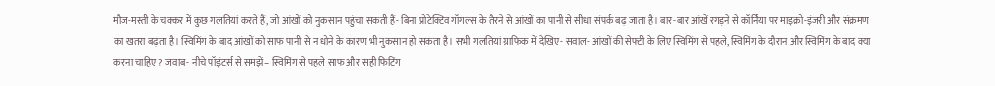मौज-मस्ती के चक्कर में कुछ गलतियां करते हैं, जो आंखों को नुकसान पहुंचा सकती हैं- बिना प्रोटेक्टिव गॉगल्स के तैरने से आंखों का पानी से सीधा संपर्क बढ़ जाता है। बार-बार आंखें रगड़ने से कॉर्निया पर माइक्रो-इंजरी और संक्रमण का खतरा बढ़ता है। स्विमिंग के बाद आंखों को साफ पानी से न धोने के कारण भी नुकसान हो सकता है। सभी गलतियां ग्राफिक में देखिए- सवाल- आंखों की सेफ्टी के लिए स्विमिंग से पहले, स्विमिंग के दौरान और स्विमिंग के बाद क्या करना चाहिए? जवाब- नीचे पॉइंटर्स से समझें– स्विमिंग से पहले साफ और सही फिटिंग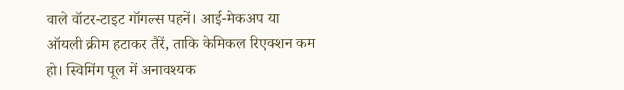वाले वॉटर-टाइट गॉगल्स पहनें। आई-मेकअप या ऑयली क्रीम हटाकर तैरें, ताकि केमिकल रिएक्शन कम हो। स्विमिंग पूल में अनावश्यक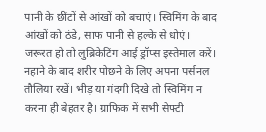पानी के छींटों से आंखों को बचाएं। स्विमिंग के बाद आंखों को ठंडे, साफ पानी से हल्के से धोएं। जरूरत हो तो लुब्रिकेटिंग आई ड्रॉप्स इस्तेमाल करें। नहाने के बाद शरीर पोछने के लिए अपना पर्सनल तौलिया रखें। भीड़ या गंदगी दिखे तो स्विमिंग न करना ही बेहतर है। ग्राफिक में सभी सेफ्टी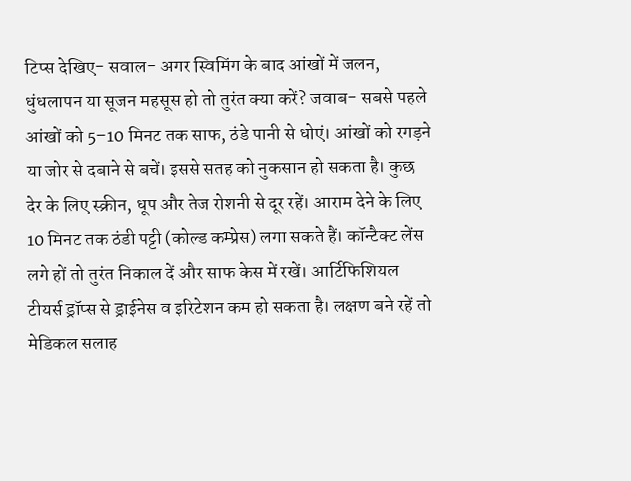टिप्स देखिए- सवाल- अगर स्विमिंग के बाद आंखों में जलन, धुंधलापन या सूजन महसूस हो तो तुरंत क्या करें? जवाब- सबसे पहले आंखों को 5–10 मिनट तक साफ, ठंडे पानी से धोएं। आंखों को रगड़ने या जोर से दबाने से बचें। इससे सतह को नुकसान हो सकता है। कुछ देर के लिए स्क्रीन, धूप और तेज रोशनी से दूर रहें। आराम देने के लिए 10 मिनट तक ठंडी पट्टी (कोल्ड कम्प्रेस) लगा सकते हैं। कॉन्टैक्ट लेंस लगे हों तो तुरंत निकाल दें और साफ केस में रखें। आर्टिफिशियल टीयर्स ड्रॉप्स से ड्राईनेस व इरिटेशन कम हो सकता है। लक्षण बने रहें तो मेडिकल सलाह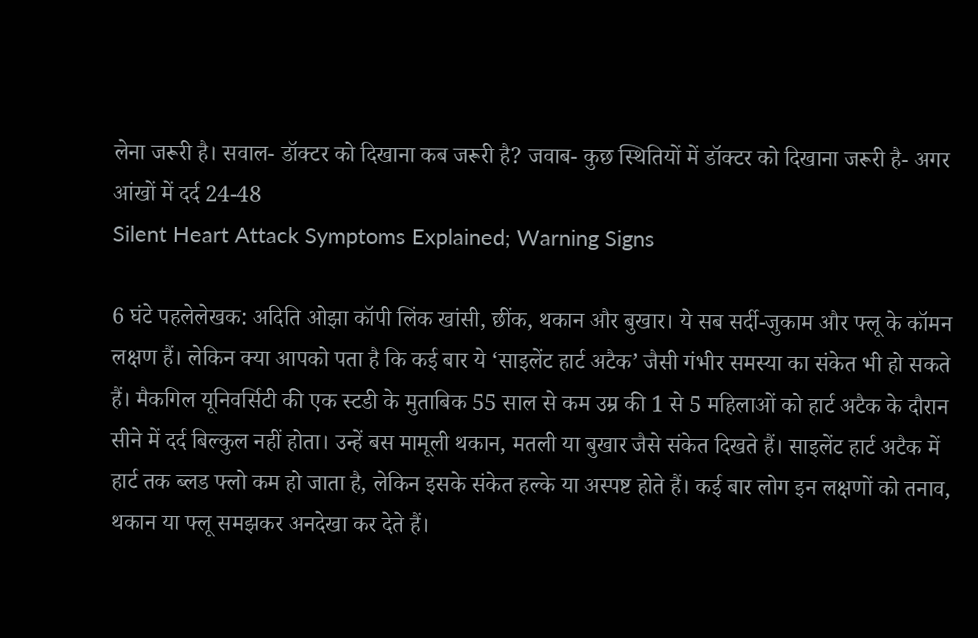लेना जरूरी है। सवाल- डॉक्टर को दिखाना कब जरूरी है? जवाब- कुछ स्थितियों में डॉक्टर को दिखाना जरूरी है- अगर आंखों में दर्द 24-48
Silent Heart Attack Symptoms Explained; Warning Signs

6 घंटे पहलेलेखक: अदिति ओझा कॉपी लिंक खांसी, छींक, थकान और बुखार। ये सब सर्दी-जुकाम और फ्लू के कॉमन लक्षण हैं। लेकिन क्या आपको पता है कि कई बार ये ‘साइलेंट हार्ट अटैक’ जैसी गंभीर समस्या का संकेत भी हो सकते हैं। मैकगिल यूनिवर्सिटी की एक स्टडी के मुताबिक 55 साल से कम उम्र की 1 से 5 महिलाओं को हार्ट अटैक के दौरान सीने में दर्द बिल्कुल नहीं होता। उन्हें बस मामूली थकान, मतली या बुखार जैसे संकेत दिखते हैं। साइलेंट हार्ट अटैक में हार्ट तक ब्लड फ्लो कम हो जाता है, लेकिन इसके संकेत हल्के या अस्पष्ट होते हैं। कई बार लोग इन लक्षणों को तनाव, थकान या फ्लू समझकर अनदेखा कर देते हैं।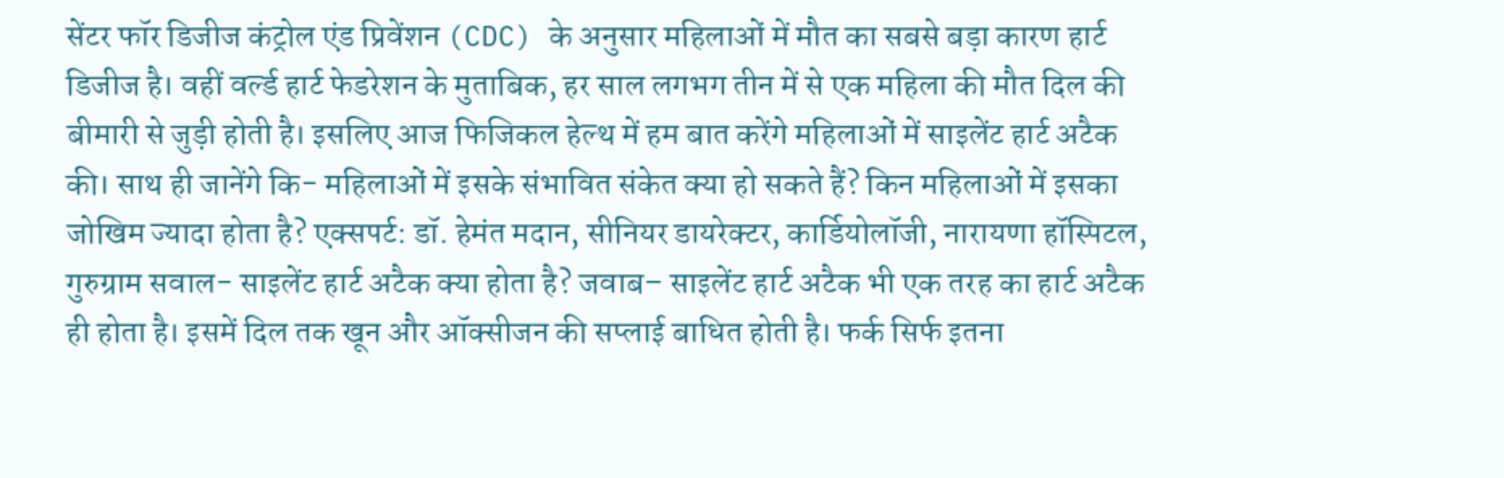सेंटर फॉर डिजीज कंट्रोल एंड प्रिवेंशन (CDC) के अनुसार महिलाओं में मौत का सबसे बड़ा कारण हार्ट डिजीज है। वहीं वर्ल्ड हार्ट फेडरेशन के मुताबिक, हर साल लगभग तीन में से एक महिला की मौत दिल की बीमारी से जुड़ी होती है। इसलिए आज फिजिकल हेल्थ में हम बात करेंगे महिलाओं में साइलेंट हार्ट अटैक की। साथ ही जानेंगे कि- महिलाओं में इसके संभावित संकेत क्या हो सकते हैं? किन महिलाओं में इसका जोखिम ज्यादा होता है? एक्सपर्ट: डॉ. हेमंत मदान, सीनियर डायरेक्टर, कार्डियोलॉजी, नारायणा हॉस्पिटल, गुरुग्राम सवाल- साइलेंट हार्ट अटैक क्या होता है? जवाब– साइलेंट हार्ट अटैक भी एक तरह का हार्ट अटैक ही होता है। इसमें दिल तक खून और ऑक्सीजन की सप्लाई बाधित होती है। फर्क सिर्फ इतना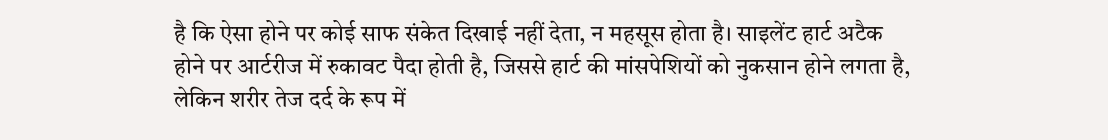है कि ऐसा होने पर कोई साफ संकेत दिखाई नहीं देता, न महसूस होता है। साइलेंट हार्ट अटैक होने पर आर्टरीज में रुकावट पैदा होती है, जिससे हार्ट की मांसपेशियों को नुकसान होने लगता है, लेकिन शरीर तेज दर्द के रूप में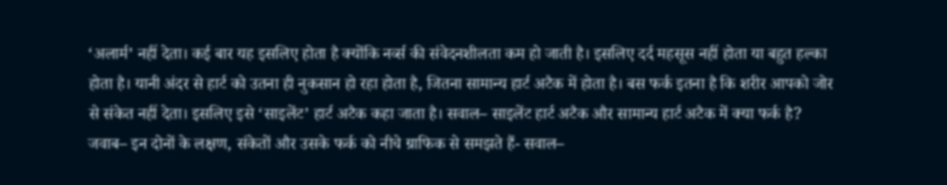‘अलार्म’ नहीं देता। कई बार यह इसलिए होता है क्योंकि नर्व्स की संवेदनशीलता कम हो जाती है। इसलिए दर्द महसूस नहीं होता या बहुत हल्का होता है। यानी अंदर से हार्ट को उतना ही नुकसान हो रहा होता है, जितना सामान्य हार्ट अटैक में होता है। बस फर्क इतना है कि शरीर आपको जोर से संकेत नहीं देता। इसलिए इसे ‘साइलेंट’ हार्ट अटैक कहा जाता है। सवाल– साइलेंट हार्ट अटैक और सामान्य हार्ट अटैक में क्या फर्क है? जवाब– इन दोनों के लक्षण, संकेतों और उसके फर्क को नीचे ग्राफिक से समझते हैं- सवाल–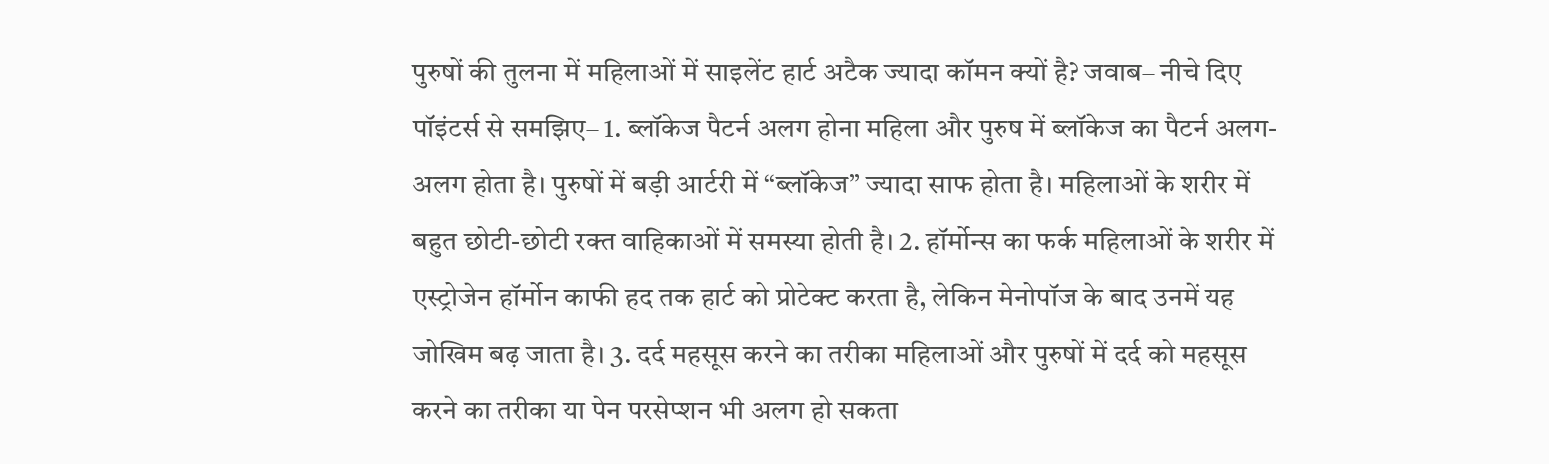पुरुषों की तुलना में महिलाओं में साइलेंट हार्ट अटैक ज्यादा कॉमन क्यों है? जवाब– नीचे दिए पॉइंटर्स से समझिए– 1. ब्लॉकेज पैटर्न अलग होना महिला और पुरुष में ब्लॉकेज का पैटर्न अलग-अलग होता है। पुरुषों में बड़ी आर्टरी में “ब्लॉकेज” ज्यादा साफ होता है। महिलाओं के शरीर में बहुत छोटी-छोटी रक्त वाहिकाओं में समस्या होती है। 2. हॉर्मोन्स का फर्क महिलाओं के शरीर में एस्ट्रोजेन हॉर्मोन काफी हद तक हार्ट को प्रोटेक्ट करता है, लेकिन मेनोपॉज के बाद उनमें यह जोखिम बढ़ जाता है। 3. दर्द महसूस करने का तरीका महिलाओं और पुरुषों में दर्द को महसूस करने का तरीका या पेन परसेप्शन भी अलग हो सकता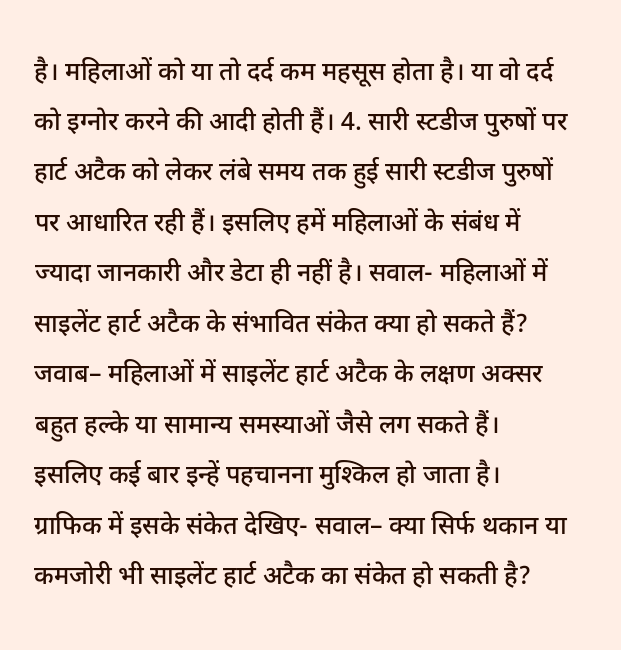है। महिलाओं को या तो दर्द कम महसूस होता है। या वो दर्द को इग्नोर करने की आदी होती हैं। 4. सारी स्टडीज पुरुषों पर हार्ट अटैक को लेकर लंबे समय तक हुई सारी स्टडीज पुरुषों पर आधारित रही हैं। इसलिए हमें महिलाओं के संबंध में ज्यादा जानकारी और डेटा ही नहीं है। सवाल- महिलाओं में साइलेंट हार्ट अटैक के संभावित संकेत क्या हो सकते हैं? जवाब– महिलाओं में साइलेंट हार्ट अटैक के लक्षण अक्सर बहुत हल्के या सामान्य समस्याओं जैसे लग सकते हैं। इसलिए कई बार इन्हें पहचानना मुश्किल हो जाता है। ग्राफिक में इसके संकेत देखिए- सवाल– क्या सिर्फ थकान या कमजोरी भी साइलेंट हार्ट अटैक का संकेत हो सकती है?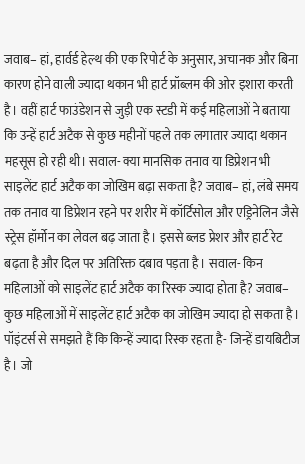जवाब– हां, हार्वर्ड हेल्थ की एक रिपोर्ट के अनुसार, अचानक और बिना कारण होने वाली ज्यादा थकान भी हार्ट प्रॉब्लम की ओर इशारा करती है। वहीं हार्ट फाउंडेशन से जुड़ी एक स्टडी में कई महिलाओं ने बताया कि उन्हें हार्ट अटैक से कुछ महीनों पहले तक लगातार ज्यादा थकान महसूस हो रही थी। सवाल- क्या मानसिक तनाव या डिप्रेशन भी साइलेंट हार्ट अटैक का जोखिम बढ़ा सकता है? जवाब– हां, लंबे समय तक तनाव या डिप्रेशन रहने पर शरीर में कॉर्टिसोल और एड्रिनेलिन जैसे स्ट्रेस हॉर्मोन का लेवल बढ़ जाता है। इससे ब्लड प्रेशर और हार्ट रेट बढ़ता है और दिल पर अतिरिक्त दबाव पड़ता है। सवाल- किन महिलाओं को साइलेंट हार्ट अटैक का रिस्क ज्यादा होता है? जवाब– कुछ महिलाओं में साइलेंट हार्ट अटैक का जोखिम ज्यादा हो सकता है। पॉइंटर्स से समझते हैं कि किन्हें ज्यादा रिस्क रहता है- जिन्हें डायबिटीज है। जो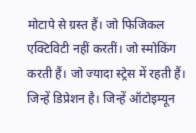मोटापे से ग्रस्त हैं। जो फिजिकल एक्टिविटी नहीं करतीं। जो स्मोकिंग करती हैं। जो ज्यादा स्ट्रेस में रहती हैं। जिन्हें डिप्रेशन है। जिन्हें ऑटोइम्यून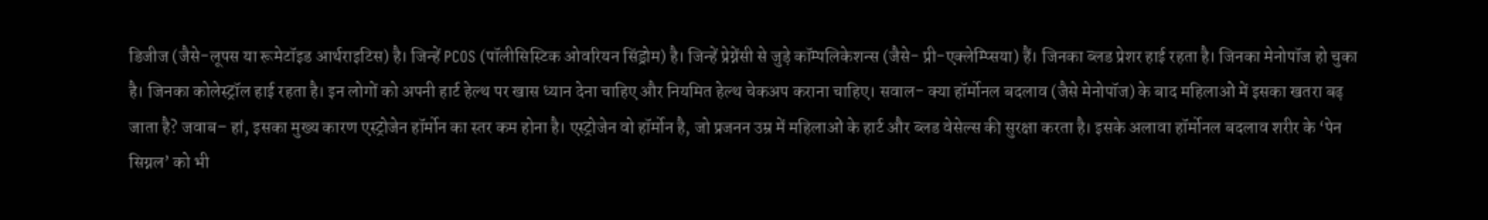डिजीज (जैसे-लूपस या रूमेटॉइड आर्थराइटिस) है। जिन्हें PCOS (पॉलीसिस्टिक ओवरियन सिंड्रोम) है। जिन्हें प्रेग्नेंसी से जुड़े कॉम्पलिकेशन्स (जैसे- प्री-एक्लेम्प्सिया) हैं। जिनका ब्लड प्रेशर हाई रहता है। जिनका मेनोपॉज हो चुका है। जिनका कोलेस्ट्रॉल हाई रहता है। इन लोगों को अपनी हार्ट हेल्थ पर खास ध्यान देना चाहिए और नियमित हेल्थ चेकअप कराना चाहिए। सवाल- क्या हॉर्मोनल बदलाव (जैसे मेनोपॉज) के बाद महिलाओं में इसका खतरा बढ़ जाता है? जवाब– हां, इसका मुख्य कारण एस्ट्रोजेन हॉर्मोन का स्तर कम होना है। एस्ट्रोजेन वो हॉर्मोन है, जो प्रजनन उम्र में महिलाओं के हार्ट और ब्लड वेसेल्स की सुरक्षा करता है। इसके अलावा हॉर्मोनल बदलाव शरीर के ‘पेन सिग्नल’ को भी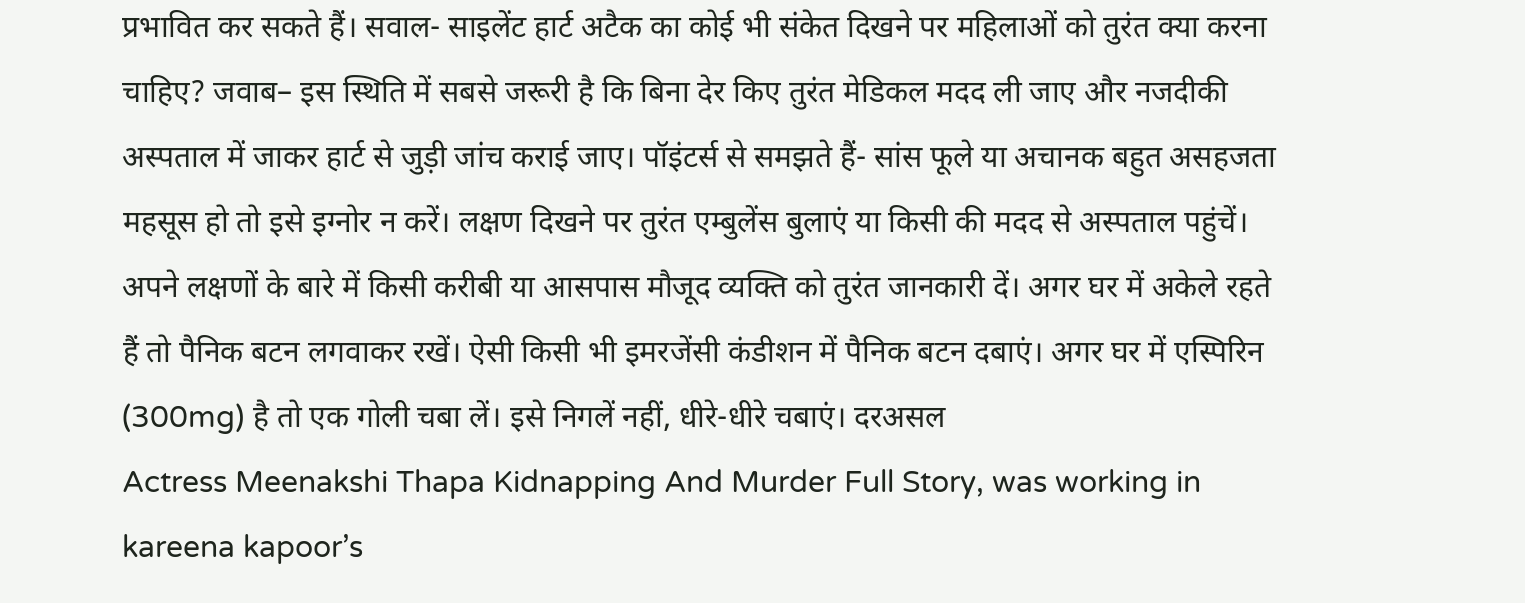प्रभावित कर सकते हैं। सवाल- साइलेंट हार्ट अटैक का कोई भी संकेत दिखने पर महिलाओं को तुरंत क्या करना चाहिए? जवाब– इस स्थिति में सबसे जरूरी है कि बिना देर किए तुरंत मेडिकल मदद ली जाए और नजदीकी अस्पताल में जाकर हार्ट से जुड़ी जांच कराई जाए। पॉइंटर्स से समझते हैं- सांस फूले या अचानक बहुत असहजता महसूस हो तो इसे इग्नोर न करें। लक्षण दिखने पर तुरंत एम्बुलेंस बुलाएं या किसी की मदद से अस्पताल पहुंचें। अपने लक्षणों के बारे में किसी करीबी या आसपास मौजूद व्यक्ति को तुरंत जानकारी दें। अगर घर में अकेले रहते हैं तो पैनिक बटन लगवाकर रखें। ऐसी किसी भी इमरजेंसी कंडीशन में पैनिक बटन दबाएं। अगर घर में एस्पिरिन (300mg) है तो एक गोली चबा लें। इसे निगलें नहीं, धीरे-धीरे चबाएं। दरअसल
Actress Meenakshi Thapa Kidnapping And Murder Full Story, was working in kareena kapoor’s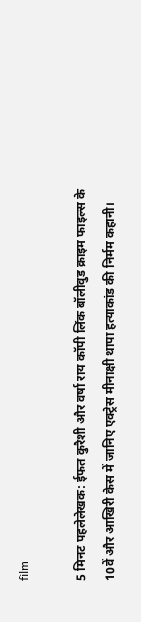film

5 मिनट पहलेलेखक: ईफत कुरैशी और वर्षा राय कॉपी लिंक बॉलीवुड क्राइम फाइल्स के 10वें और आखिरी केस में जानिए एक्ट्रेस मीनाक्षी थापा हत्याकांड की निर्मम कहानी।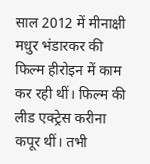साल 2012 में मीनाक्षी मधुर भंडारकर की फिल्म हीरोइन में काम कर रही थीं। फिल्म की लीड एक्ट्रेस करीना कपूर थीं। तभी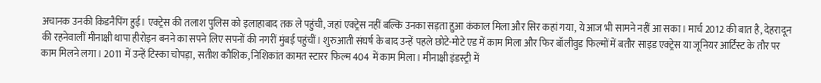अचानक उनकी किडनैपिंग हुई। एक्ट्रेस की तलाश पुलिस को इलाहाबाद तक ले पहुंची, जहां एक्ट्रेस नहीं बल्कि उनका सड़ता हुआ कंकाल मिला और सिर कहां गया, ये आज भी सामने नहीं आ सका। मार्च 2012 की बात है, देहरादून की रहनेवालीं मीनाक्षी थापा हीरोइन बनने का सपने लिए सपनों की नगरीं मुंबई पहुंचीं। शुरुआती संघर्ष के बाद उन्हें पहले छोटे-मोटे एड में काम मिला और फिर बॉलीवुड फिल्मों में बतौर साइड एक्ट्रेस या जूनियर आर्टिस्ट के तौर पर काम मिलने लगा। 2011 में उन्हें टिस्का चोपड़ा, सतीश कौशिक, निशिकांत कामत स्टारर फिल्म 404 में काम मिला। मीनाक्षी इंडस्ट्री में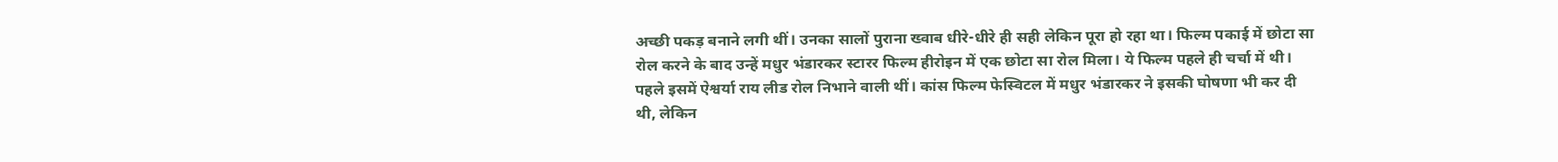अच्छी पकड़ बनाने लगी थीं। उनका सालों पुराना ख्वाब धीरे-धीरे ही सही लेकिन पूरा हो रहा था। फिल्म पकाई में छोटा सा रोल करने के बाद उन्हें मधुर भंडारकर स्टारर फिल्म हीरोइन में एक छोटा सा रोल मिला। ये फिल्म पहले ही चर्चा में थी। पहले इसमें ऐश्वर्या राय लीड रोल निभाने वाली थीं। कांस फिल्म फेस्विटल में मधुर भंडारकर ने इसकी घोषणा भी कर दी थी, लेकिन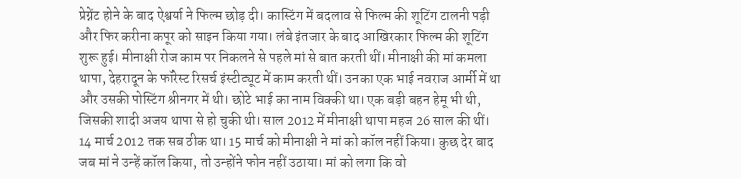प्रेग्नेंट होने के बाद ऐश्वर्या ने फिल्म छोड़ दी। कास्टिंग में बदलाव से फिल्म की शूटिंग टालनी पड़ी और फिर करीना कपूर को साइन किया गया। लंबे इंतजार के बाद आखिरकार फिल्म की शूटिंग शुरू हुई। मीनाक्षी रोज काम पर निकलने से पहले मां से बात करती थीं। मीनाक्षी की मां कमला थापा, देहरादून के फॉरेस्ट रिसर्च इंस्टीट्यूट में काम करती थीं। उनका एक भाई नवराज आर्मी में था और उसकी पोस्टिंग श्रीनगर में थी। छोटे भाई का नाम विक्की था। एक बड़ी बहन हेमू भी थी, जिसकी शादी अजय थापा से हो चुकी थी। साल 2012 में मीनाक्षी थापा महज 26 साल की थीं। 14 मार्च 2012 तक सब ठीक था। 15 मार्च को मीनाक्षी ने मां को कॉल नहीं किया। कुछ देर बाद जब मां ने उन्हें कॉल किया, तो उन्होंने फोन नहीं उठाया। मां को लगा कि वो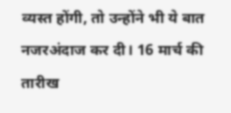व्यस्त होंगी, तो उन्होंने भी ये बात नजरअंदाज कर दी। 16 मार्च की तारीख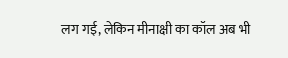लग गई, लेकिन मीनाक्षी का कॉल अब भी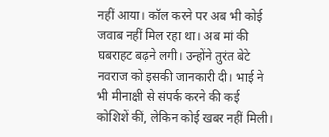नहीं आया। कॉल करने पर अब भी कोई जवाब नहीं मिल रहा था। अब मां की घबराहट बढ़ने लगी। उन्होंने तुरंत बेटे नवराज को इसकी जानकारी दी। भाई ने भी मीनाक्षी से संपर्क करने की कई कोशिशें कीं, लेकिन कोई खबर नहीं मिली।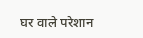घर वाले परेशान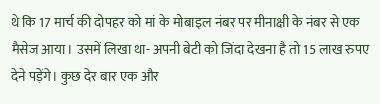थे कि 17 मार्च की दोपहर को मां के मोबाइल नंबर पर मीनाक्षी के नंबर से एक मैसेज आया। उसमें लिखा था- अपनी बेटी को जिंदा देखना है तो 15 लाख रुपए देने पड़ेंगे। कुछ देर बार एक और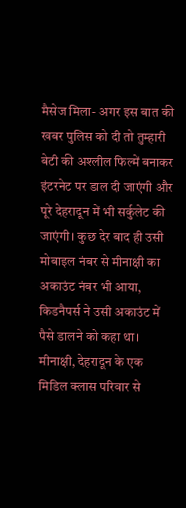मैसेज मिला- अगर इस बात की खबर पुलिस को दी तो तुम्हारी बेटी की अश्लील फिल्में बनाकर इंटरनेट पर डाल दी जाएंगी और पूरे देहरादून में भी सर्कुलेट की जाएंगी। कुछ देर बाद ही उसी मोबाइल नंबर से मीनाक्षी का अकाउंट नंबर भी आया, किडनैपर्स ने उसी अकाउंट में पैसे डालने को कहा था। मीनाक्षी, देहरादून के एक मिडिल क्लास परिवार से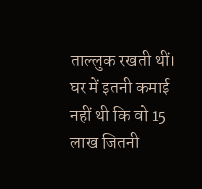ताल्लुक रखती थीं। घर में इतनी कमाई नहीं थी कि वो 15 लाख जितनी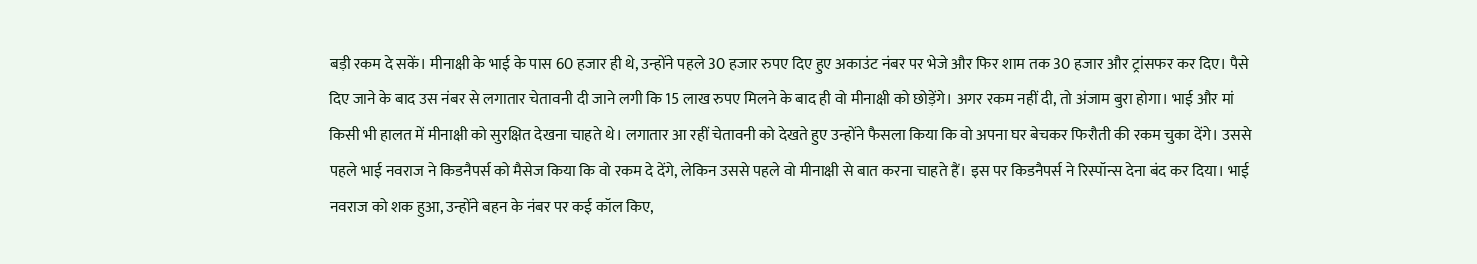बड़ी रकम दे सकें। मीनाक्षी के भाई के पास 60 हजार ही थे, उन्होंने पहले 30 हजार रुपए दिए हुए अकाउंट नंबर पर भेजे और फिर शाम तक 30 हजार और ट्रांसफर कर दिए। पैसे दिए जाने के बाद उस नंबर से लगातार चेतावनी दी जाने लगी कि 15 लाख रुपए मिलने के बाद ही वो मीनाक्षी को छोड़ेंगे। अगर रकम नहीं दी, तो अंजाम बुरा होगा। भाई और मां किसी भी हालत में मीनाक्षी को सुरक्षित देखना चाहते थे। लगातार आ रहीं चेतावनी को देखते हुए उन्होंने फैसला किया कि वो अपना घर बेचकर फिरौती की रकम चुका देंगे। उससे पहले भाई नवराज ने किडनैपर्स को मैसेज किया कि वो रकम दे देंगे, लेकिन उससे पहले वो मीनाक्षी से बात करना चाहते हैं। इस पर किडनैपर्स ने रिस्पॉन्स देना बंद कर दिया। भाई नवराज को शक हुआ, उन्होंने बहन के नंबर पर कई कॉल किए,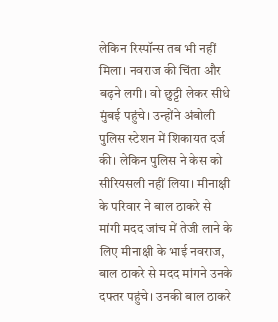लेकिन रिस्पॉन्स तब भी नहीं मिला। नवराज की चिंता और बढ़ने लगी। वो छुट्टी लेकर सीधे मुंबई पहुंचे। उन्होंने अंबोली पुलिस स्टेशन में शिकायत दर्ज की। लेकिन पुलिस ने केस को सीरियसली नहीं लिया। मीनाक्षी के परिवार ने बाल ठाकरे से मांगी मदद जांच में तेजी लाने के लिए मीनाक्षी के भाई नवराज, बाल ठाकरे से मदद मांगने उनके दफ्तर पहुंचे। उनकी बाल ठाकरे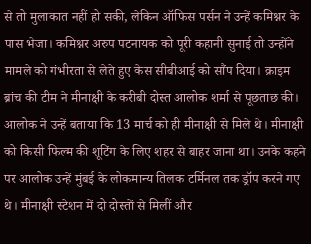से तो मुलाकात नहीं हो सकी, लेकिन ऑफिस पर्सन ने उन्हें कमिश्नर के पास भेजा। कमिश्नर अरुप पटनायक को पूरी कहानी सुनाई तो उन्होंने मामले को गंभीरता से लेते हुए केस सीबीआई को सौंप दिया। क्राइम ब्रांच की टीम ने मीनाक्षी के करीबी दोस्त आलोक शर्मा से पूछताछ की। आलोक ने उन्हें बताया कि 13 मार्च को ही मीनाक्षी से मिले थे। मीनाक्षी को किसी फिल्म की शूटिंग के लिए शहर से बाहर जाना था। उनके कहने पर आलोक उन्हें मुंबई के लोकमान्य तिलक टर्मिनल तक ड्रॉप करने गए थे। मीनाक्षी स्टेशन में दो दोस्तों से मिलीं और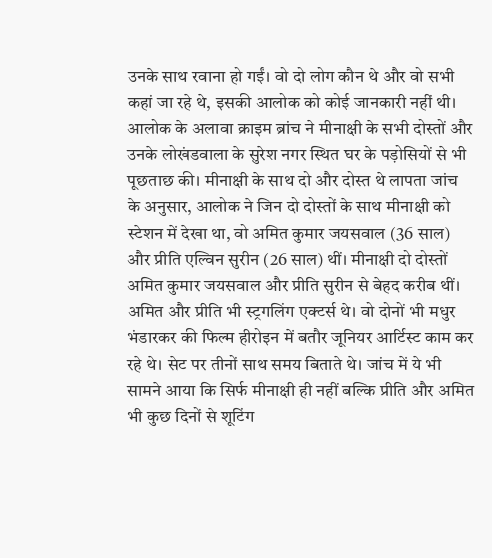उनके साथ रवाना हो गईं। वो दो लोग कौन थे और वो सभी कहां जा रहे थे, इसकी आलोक को कोई जानकारी नहीं थी। आलोक के अलावा क्राइम ब्रांच ने मीनाक्षी के सभी दोस्तों और उनके लोखंडवाला के सुरेश नगर स्थित घर के पड़ोसियों से भी पूछताछ की। मीनाक्षी के साथ दो और दोस्त थे लापता जांच के अनुसार, आलोक ने जिन दो दोस्तों के साथ मीनाक्षी को स्टेशन में देखा था, वो अमित कुमार जयसवाल (36 साल) और प्रीति एल्विन सुरीन (26 साल) थीं। मीनाक्षी दो दोस्तों अमित कुमार जयसवाल और प्रीति सुरीन से बेहद करीब थीं। अमित और प्रीति भी स्ट्रगलिंग एक्टर्स थे। वो दोनों भी मधुर भंडारकर की फिल्म हीरोइन में बतौर जूनियर आर्टिस्ट काम कर रहे थे। सेट पर तीनों साथ समय बिताते थे। जांच में ये भी सामने आया कि सिर्फ मीनाक्षी ही नहीं बल्कि प्रीति और अमित भी कुछ दिनों से शूटिंग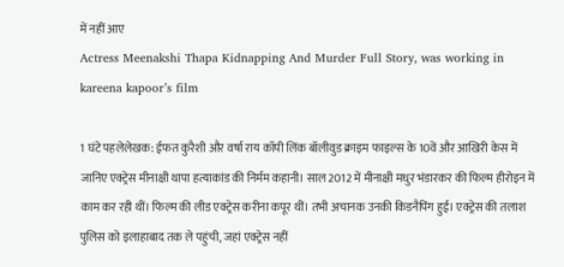में नहीं आए
Actress Meenakshi Thapa Kidnapping And Murder Full Story, was working in kareena kapoor’s film

1 घंटे पहलेलेखक: ईफत कुरैशी और वर्षा राय कॉपी लिंक बॉलीवुड क्राइम फाइल्स के 10वें और आखिरी केस में जानिए एक्ट्रेस मीनाक्षी थापा हत्याकांड की निर्मम कहानी। साल 2012 में मीनाक्षी मधुर भंडारकर की फिल्म हीरोइन में काम कर रही थीं। फिल्म की लीड एक्ट्रेस करीना कपूर थीं। तभी अचानक उनकी किडनैपिंग हुई। एक्ट्रेस की तलाश पुलिस को इलाहाबाद तक ले पहुंची, जहां एक्ट्रेस नहीं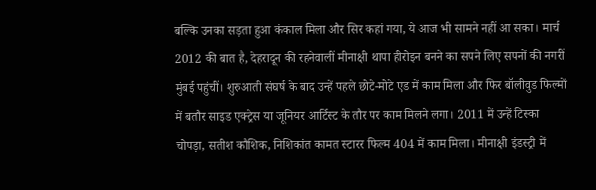बल्कि उनका सड़ता हुआ कंकाल मिला और सिर कहां गया, ये आज भी सामने नहीं आ सका। मार्च 2012 की बात है, देहरादून की रहनेवालीं मीनाक्षी थापा हीरोइन बनने का सपने लिए सपनों की नगरीं मुंबई पहुंचीं। शुरुआती संघर्ष के बाद उन्हें पहले छोटे-मोटे एड में काम मिला और फिर बॉलीवुड फिल्मों में बतौर साइड एक्ट्रेस या जूनियर आर्टिस्ट के तौर पर काम मिलने लगा। 2011 में उन्हें टिस्का चोपड़ा, सतीश कौशिक, निशिकांत कामत स्टारर फिल्म 404 में काम मिला। मीनाक्षी इंडस्ट्री में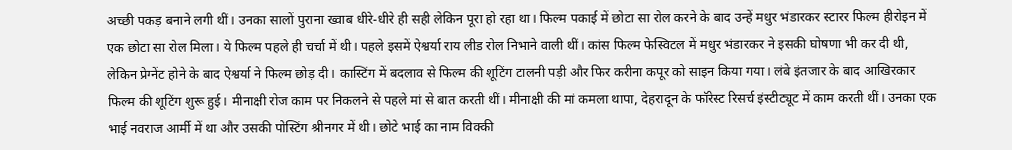अच्छी पकड़ बनाने लगी थीं। उनका सालों पुराना ख्वाब धीरे-धीरे ही सही लेकिन पूरा हो रहा था। फिल्म पकाई में छोटा सा रोल करने के बाद उन्हें मधुर भंडारकर स्टारर फिल्म हीरोइन में एक छोटा सा रोल मिला। ये फिल्म पहले ही चर्चा में थी। पहले इसमें ऐश्वर्या राय लीड रोल निभाने वाली थीं। कांस फिल्म फेस्विटल में मधुर भंडारकर ने इसकी घोषणा भी कर दी थी, लेकिन प्रेग्नेंट होने के बाद ऐश्वर्या ने फिल्म छोड़ दी। कास्टिंग में बदलाव से फिल्म की शूटिंग टालनी पड़ी और फिर करीना कपूर को साइन किया गया। लंबे इंतजार के बाद आखिरकार फिल्म की शूटिंग शुरू हुई। मीनाक्षी रोज काम पर निकलने से पहले मां से बात करती थीं। मीनाक्षी की मां कमला थापा, देहरादून के फॉरेस्ट रिसर्च इंस्टीट्यूट में काम करती थीं। उनका एक भाई नवराज आर्मी में था और उसकी पोस्टिंग श्रीनगर में थी। छोटे भाई का नाम विक्की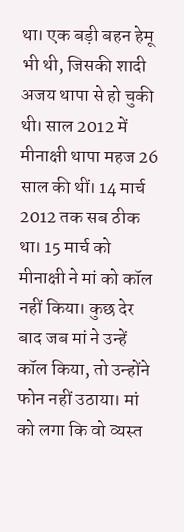था। एक बड़ी बहन हेमू भी थी, जिसकी शादी अजय थापा से हो चुकी थी। साल 2012 में मीनाक्षी थापा महज 26 साल की थीं। 14 मार्च 2012 तक सब ठीक था। 15 मार्च को मीनाक्षी ने मां को कॉल नहीं किया। कुछ देर बाद जब मां ने उन्हें कॉल किया, तो उन्होंने फोन नहीं उठाया। मां को लगा कि वो व्यस्त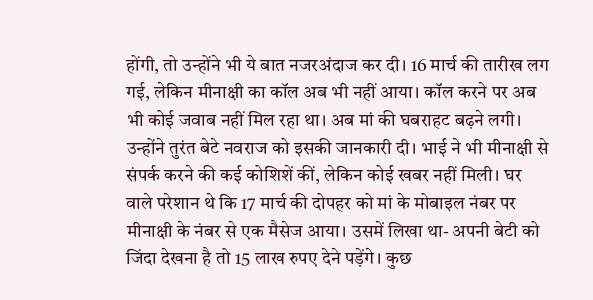होंगी, तो उन्होंने भी ये बात नजरअंदाज कर दी। 16 मार्च की तारीख लग गई, लेकिन मीनाक्षी का कॉल अब भी नहीं आया। कॉल करने पर अब भी कोई जवाब नहीं मिल रहा था। अब मां की घबराहट बढ़ने लगी। उन्होंने तुरंत बेटे नवराज को इसकी जानकारी दी। भाई ने भी मीनाक्षी से संपर्क करने की कई कोशिशें कीं, लेकिन कोई खबर नहीं मिली। घर वाले परेशान थे कि 17 मार्च की दोपहर को मां के मोबाइल नंबर पर मीनाक्षी के नंबर से एक मैसेज आया। उसमें लिखा था- अपनी बेटी को जिंदा देखना है तो 15 लाख रुपए देने पड़ेंगे। कुछ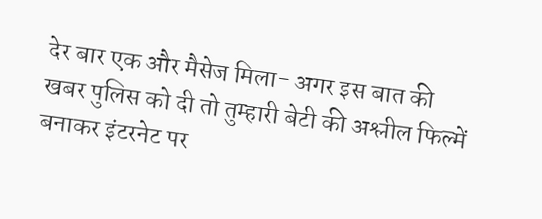देर बार एक और मैसेज मिला- अगर इस बात की खबर पुलिस को दी तो तुम्हारी बेटी की अश्लील फिल्में बनाकर इंटरनेट पर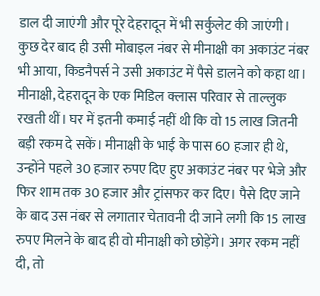डाल दी जाएंगी और पूरे देहरादून में भी सर्कुलेट की जाएंगी। कुछ देर बाद ही उसी मोबाइल नंबर से मीनाक्षी का अकाउंट नंबर भी आया, किडनैपर्स ने उसी अकाउंट में पैसे डालने को कहा था। मीनाक्षी, देहरादून के एक मिडिल क्लास परिवार से ताल्लुक रखती थीं। घर में इतनी कमाई नहीं थी कि वो 15 लाख जितनी बड़ी रकम दे सकें। मीनाक्षी के भाई के पास 60 हजार ही थे, उन्होंने पहले 30 हजार रुपए दिए हुए अकाउंट नंबर पर भेजे और फिर शाम तक 30 हजार और ट्रांसफर कर दिए। पैसे दिए जाने के बाद उस नंबर से लगातार चेतावनी दी जाने लगी कि 15 लाख रुपए मिलने के बाद ही वो मीनाक्षी को छोड़ेंगे। अगर रकम नहीं दी, तो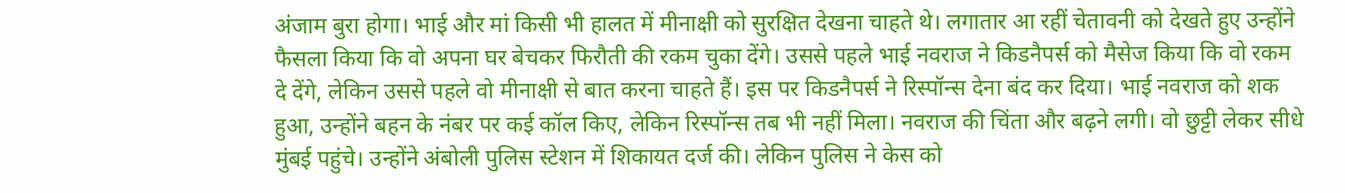अंजाम बुरा होगा। भाई और मां किसी भी हालत में मीनाक्षी को सुरक्षित देखना चाहते थे। लगातार आ रहीं चेतावनी को देखते हुए उन्होंने फैसला किया कि वो अपना घर बेचकर फिरौती की रकम चुका देंगे। उससे पहले भाई नवराज ने किडनैपर्स को मैसेज किया कि वो रकम दे देंगे, लेकिन उससे पहले वो मीनाक्षी से बात करना चाहते हैं। इस पर किडनैपर्स ने रिस्पॉन्स देना बंद कर दिया। भाई नवराज को शक हुआ, उन्होंने बहन के नंबर पर कई कॉल किए, लेकिन रिस्पॉन्स तब भी नहीं मिला। नवराज की चिंता और बढ़ने लगी। वो छुट्टी लेकर सीधे मुंबई पहुंचे। उन्होंने अंबोली पुलिस स्टेशन में शिकायत दर्ज की। लेकिन पुलिस ने केस को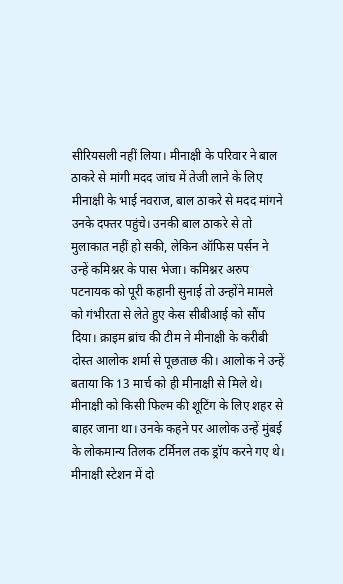सीरियसली नहीं लिया। मीनाक्षी के परिवार ने बाल ठाकरे से मांगी मदद जांच में तेजी लाने के लिए मीनाक्षी के भाई नवराज, बाल ठाकरे से मदद मांगने उनके दफ्तर पहुंचे। उनकी बाल ठाकरे से तो मुलाकात नहीं हो सकी, लेकिन ऑफिस पर्सन ने उन्हें कमिश्नर के पास भेजा। कमिश्नर अरुप पटनायक को पूरी कहानी सुनाई तो उन्होंने मामले को गंभीरता से लेते हुए केस सीबीआई को सौंप दिया। क्राइम ब्रांच की टीम ने मीनाक्षी के करीबी दोस्त आलोक शर्मा से पूछताछ की। आलोक ने उन्हें बताया कि 13 मार्च को ही मीनाक्षी से मिले थे। मीनाक्षी को किसी फिल्म की शूटिंग के लिए शहर से बाहर जाना था। उनके कहने पर आलोक उन्हें मुंबई के लोकमान्य तिलक टर्मिनल तक ड्रॉप करने गए थे। मीनाक्षी स्टेशन में दो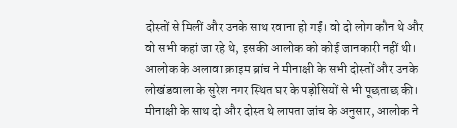दोस्तों से मिलीं और उनके साथ रवाना हो गईं। वो दो लोग कौन थे और वो सभी कहां जा रहे थे, इसकी आलोक को कोई जानकारी नहीं थी। आलोक के अलावा क्राइम ब्रांच ने मीनाक्षी के सभी दोस्तों और उनके लोखंडवाला के सुरेश नगर स्थित घर के पड़ोसियों से भी पूछताछ की। मीनाक्षी के साथ दो और दोस्त थे लापता जांच के अनुसार, आलोक ने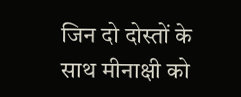जिन दो दोस्तों के साथ मीनाक्षी को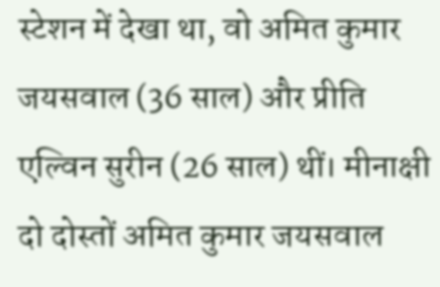स्टेशन में देखा था, वो अमित कुमार जयसवाल (36 साल) और प्रीति एल्विन सुरीन (26 साल) थीं। मीनाक्षी दो दोस्तों अमित कुमार जयसवाल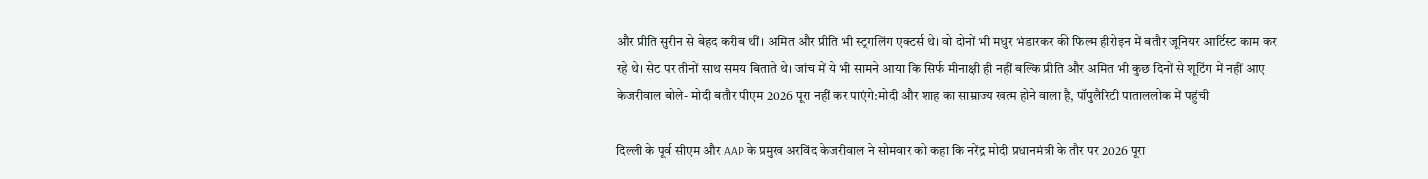और प्रीति सुरीन से बेहद करीब थीं। अमित और प्रीति भी स्ट्रगलिंग एक्टर्स थे। वो दोनों भी मधुर भंडारकर की फिल्म हीरोइन में बतौर जूनियर आर्टिस्ट काम कर रहे थे। सेट पर तीनों साथ समय बिताते थे। जांच में ये भी सामने आया कि सिर्फ मीनाक्षी ही नहीं बल्कि प्रीति और अमित भी कुछ दिनों से शूटिंग में नहीं आए
केजरीवाल बोले- मोदी बतौर पीएम 2026 पूरा नहीं कर पाएंगे:मोदी और शाह का साम्राज्य खत्म होने वाला है, पॉपुलैरिटी पाताललोक में पहुंची

दिल्ली के पूर्व सीएम और AAP के प्रमुख अरविंद केजरीवाल ने सोमवार को कहा कि नरेंद्र मोदी प्रधानमंत्री के तौर पर 2026 पूरा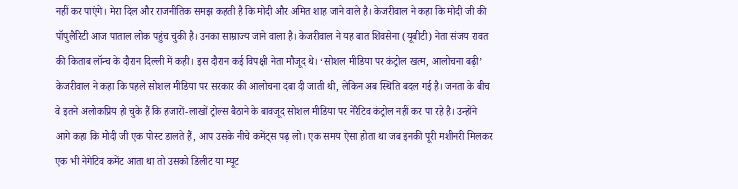नहीं कर पाएंगे। मेरा दिल और राजनीतिक समझ कहती है कि मोदी और अमित शाह जाने वाले है। केजरीवाल ने कहा कि मोदी जी की पॉपुलैरिटी आज पाताल लोक पहुंच चुकी है। उनका साम्राज्य जाने वाला है। केजरीवाल ने यह बात शिवसेना (यूबीटी) नेता संजय रावत की किताब लॉन्च के दौरान दिल्ली में कही। इस दौरान कई विपक्षी नेता मौजूद थे। ‘सोशल मीडिया पर कंट्रोल खत्म, आलोचना बढ़ी’ केजरीवाल ने कहा कि पहले सोशल मीडिया पर सरकार की आलोचना दबा दी जाती थी, लेकिन अब स्थिति बदल गई है। जनता के बीच वे इतने अलोकप्रिय हो चुके हैं कि हजारों-लाखों ट्रोल्स बैठाने के बावजूद सोशल मीडिया पर नेरैटिव कंट्रोल नहीं कर पा रहे है। उन्होंने आगे कहा कि मोदी जी एक पोस्ट डालते हैं, आप उसके नीचे कमेंट्स पढ़ लो। एक समय ऐसा होता था जब इनकी पूरी मशीनरी मिलकर एक भी नेगेटिव कमेंट आता था तो उसको डिलीट या म्यूट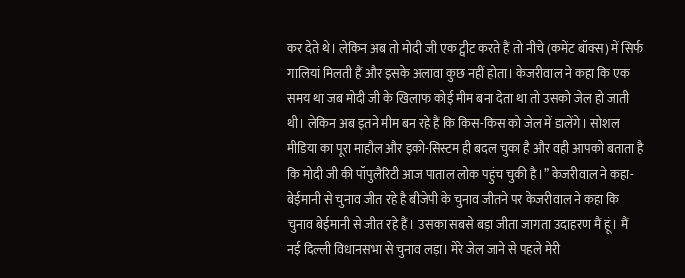कर देते थे। लेकिन अब तो मोदी जी एक ट्वीट करते हैं तो नीचे (कमेंट बॉक्स) में सिर्फ गालियां मिलती हैं और इसके अलावा कुछ नहीं होता। केजरीवाल ने कहा कि एक समय था जब मोदी जी के खिलाफ कोई मीम बना देता था तो उसको जेल हो जाती थी। लेकिन अब इतने मीम बन रहे हैं कि किस-किस को जेल में डालेंगे। सोशल मीडिया का पूरा माहौल और इको-सिस्टम ही बदल चुका है और वही आपको बताता है कि मोदी जी की पॉपुलैरिटी आज पाताल लोक पहुंच चुकी है।” केजरीवाल ने कहा- बेईमानी से चुनाव जीत रहे है बीजेपी के चुनाव जीतने पर केजरीवाल ने कहा कि चुनाव बेईमानी से जीत रहे हैं। उसका सबसे बड़ा जीता जागता उदाहरण मैं हूं। मैं नई दिल्ली विधानसभा से चुनाव लड़ा। मेरे जेल जाने से पहले मेरी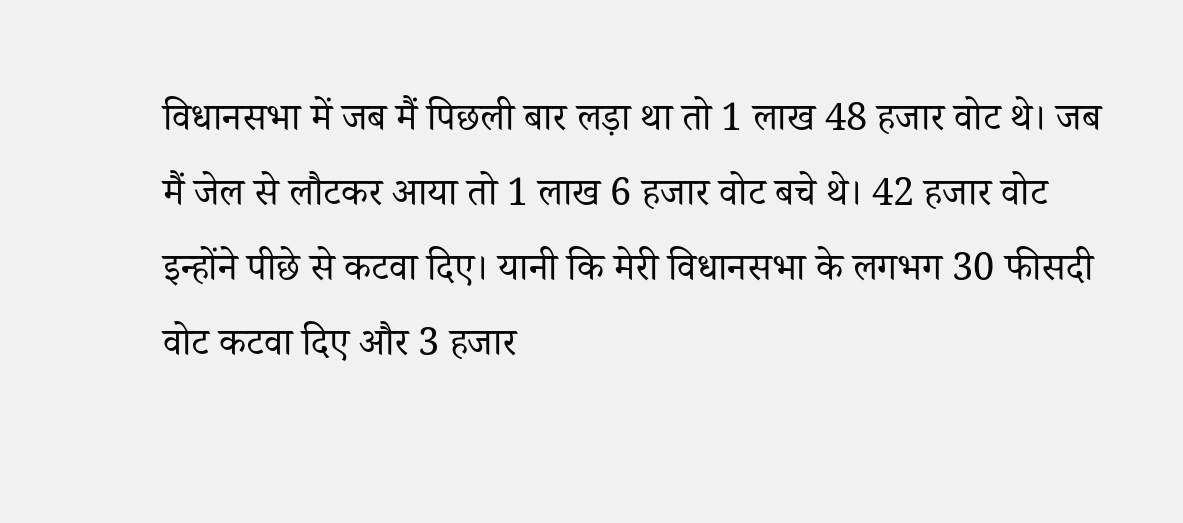विधानसभा में जब मैं पिछली बार लड़ा था तो 1 लाख 48 हजार वोट थे। जब मैं जेल से लौटकर आया तो 1 लाख 6 हजार वोट बचे थे। 42 हजार वोट इन्होंने पीछे से कटवा दिए। यानी कि मेरी विधानसभा के लगभग 30 फीसदी वोट कटवा दिए और 3 हजार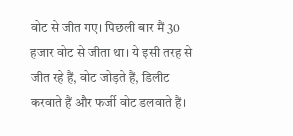वोट से जीत गए। पिछली बार मैं 30 हजार वोट से जीता था। ये इसी तरह से जीत रहे हैं, वोट जोड़ते हैं, डिलीट करवाते हैं और फर्जी वोट डलवाते हैं।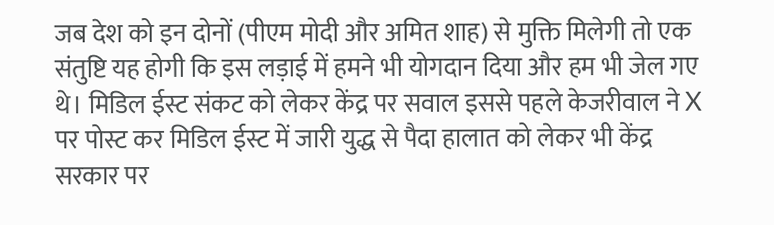जब देश को इन दोनों (पीएम मोदी और अमित शाह) से मुक्ति मिलेगी तो एक संतुष्टि यह होगी कि इस लड़ाई में हमने भी योगदान दिया और हम भी जेल गए थे। मिडिल ईस्ट संकट को लेकर केंद्र पर सवाल इससे पहले केजरीवाल ने X पर पोस्ट कर मिडिल ईस्ट में जारी युद्ध से पैदा हालात को लेकर भी केंद्र सरकार पर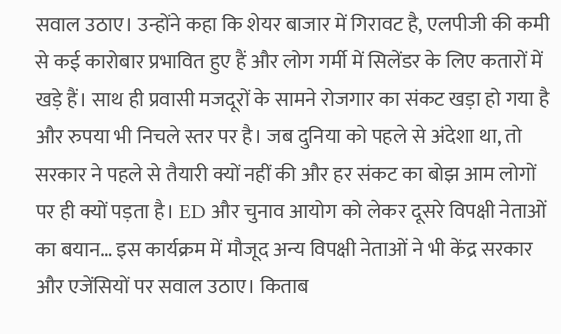सवाल उठाए। उन्होंने कहा कि शेयर बाजार में गिरावट है, एलपीजी की कमी से कई कारोबार प्रभावित हुए हैं और लोग गर्मी में सिलेंडर के लिए कतारों में खड़े हैं। साथ ही प्रवासी मजदूरों के सामने रोजगार का संकट खड़ा हो गया है और रुपया भी निचले स्तर पर है। जब दुनिया को पहले से अंदेशा था, तो सरकार ने पहले से तैयारी क्यों नहीं की और हर संकट का बोझ आम लोगों पर ही क्यों पड़ता है। ED और चुनाव आयोग को लेकर दूसरे विपक्षी नेताओं का बयान… इस कार्यक्रम में मौजूद अन्य विपक्षी नेताओं ने भी केंद्र सरकार और एजेंसियों पर सवाल उठाए। किताब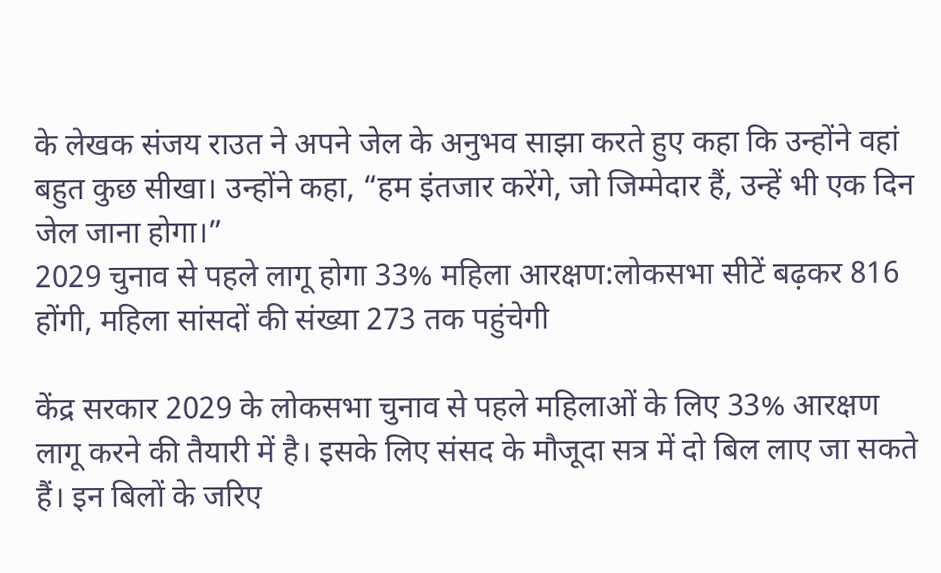के लेखक संजय राउत ने अपने जेल के अनुभव साझा करते हुए कहा कि उन्होंने वहां बहुत कुछ सीखा। उन्होंने कहा, “हम इंतजार करेंगे, जो जिम्मेदार हैं, उन्हें भी एक दिन जेल जाना होगा।”
2029 चुनाव से पहले लागू होगा 33% महिला आरक्षण:लोकसभा सीटें बढ़कर 816 होंगी, महिला सांसदों की संख्या 273 तक पहुंचेगी

केंद्र सरकार 2029 के लोकसभा चुनाव से पहले महिलाओं के लिए 33% आरक्षण लागू करने की तैयारी में है। इसके लिए संसद के मौजूदा सत्र में दो बिल लाए जा सकते हैं। इन बिलों के जरिए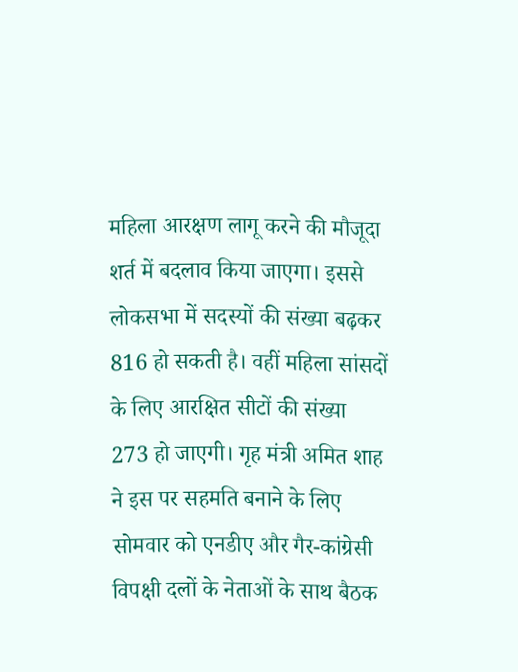महिला आरक्षण लागू करने की मौजूदा शर्त में बदलाव किया जाएगा। इससे लोकसभा में सदस्यों की संख्या बढ़कर 816 हो सकती है। वहीं महिला सांसदों के लिए आरक्षित सीटों की संख्या 273 हो जाएगी। गृह मंत्री अमित शाह ने इस पर सहमति बनाने के लिए सोमवार को एनडीए और गैर-कांग्रेसी विपक्षी दलों के नेताओं के साथ बैठक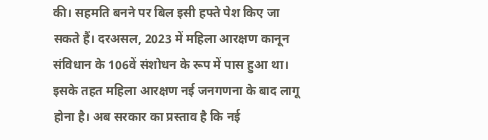की। सहमति बनने पर बिल इसी हफ्ते पेश किए जा सकते हैं। दरअसल, 2023 में महिला आरक्षण कानून संविधान के 106वें संशोधन के रूप में पास हुआ था। इसके तहत महिला आरक्षण नई जनगणना के बाद लागू होना है। अब सरकार का प्रस्ताव है कि नई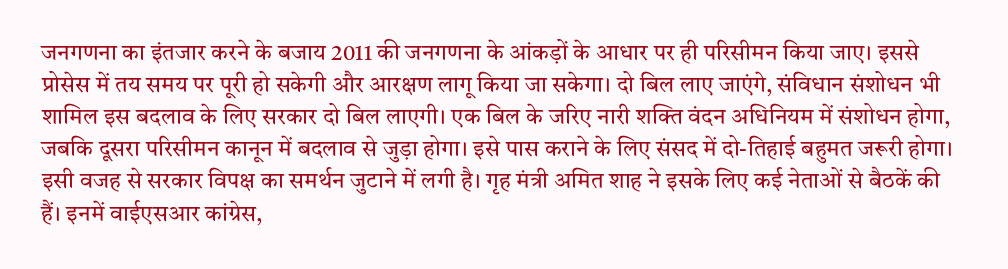जनगणना का इंतजार करने के बजाय 2011 की जनगणना के आंकड़ों के आधार पर ही परिसीमन किया जाए। इससे प्रोसेस में तय समय पर पूरी हो सकेगी और आरक्षण लागू किया जा सकेगा। दो बिल लाए जाएंगे, संविधान संशोधन भी शामिल इस बदलाव के लिए सरकार दो बिल लाएगी। एक बिल के जरिए नारी शक्ति वंदन अधिनियम में संशोधन होगा, जबकि दूसरा परिसीमन कानून में बदलाव से जुड़ा होगा। इसे पास कराने के लिए संसद में दो-तिहाई बहुमत जरूरी होगा। इसी वजह से सरकार विपक्ष का समर्थन जुटाने में लगी है। गृह मंत्री अमित शाह ने इसके लिए कई नेताओं से बैठकें की हैं। इनमें वाईएसआर कांग्रेस,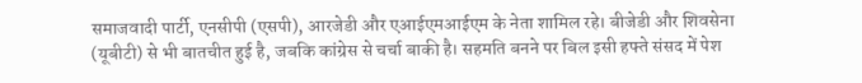समाजवादी पार्टी, एनसीपी (एसपी), आरजेडी और एआईएमआईएम के नेता शामिल रहे। बीजेडी और शिवसेना (यूबीटी) से भी बातचीत हुई है, जबकि कांग्रेस से चर्चा बाकी है। सहमति बनने पर बिल इसी हफ्ते संसद में पेश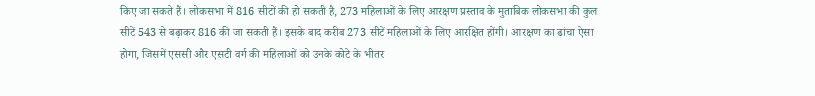किए जा सकते हैं। लोकसभा में 816 सीटों की हो सकती है, 273 महिलाओं के लिए आरक्षण प्रस्ताव के मुताबिक लोकसभा की कुल सीटें 543 से बढ़ाकर 816 की जा सकती हैं। इसके बाद करीब 273 सीटें महिलाओं के लिए आरक्षित होंगी। आरक्षण का ढांचा ऐसा होगा, जिसमें एससी और एसटी वर्ग की महिलाओं को उनके कोटे के भीतर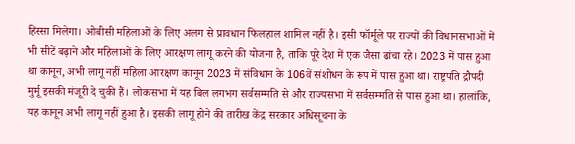हिस्सा मिलेगा। ओबीसी महिलाओं के लिए अलग से प्रावधान फिलहाल शामिल नहीं है। इसी फॉर्मूले पर राज्यों की विधानसभाओं में भी सीटें बढ़ाने और महिलाओं के लिए आरक्षण लागू करने की योजना है, ताकि पूरे देश में एक जैसा ढांचा रहे। 2023 में पास हुआ था कानून, अभी लागू नहीं महिला आरक्षण कानून 2023 में संविधान के 106वें संशोधन के रूप में पास हुआ था। राष्ट्रपति द्रौपदी मुर्मू इसकी मंजूरी दे चुकी हैं। लोकसभा में यह बिल लगभग सर्वसम्मति से और राज्यसभा में सर्वसम्मति से पास हुआ था। हालांकि, यह कानून अभी लागू नहीं हुआ है। इसकी लागू होने की तारीख केंद्र सरकार अधिसूचना के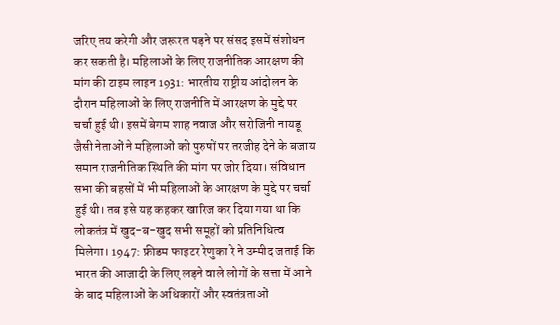जरिए तय करेगी और जरूरत पड़ने पर संसद इसमें संशोधन कर सकती है। महिलाओं के लिए राजनीतिक आरक्षण की मांग की टाइम लाइन 1931: भारतीय राष्ट्रीय आंदोलन के दौरान महिलाओं के लिए राजनीति में आरक्षण के मुद्दे पर चर्चा हुई थी। इसमें बेगम शाह नवाज और सरोजिनी नायडू जैसी नेताओं ने महिलाओं को पुरुषों पर तरजीह देने के बजाय समान राजनीतिक स्थिति की मांग पर जोर दिया। संविधान सभा की बहसों में भी महिलाओं के आरक्षण के मुद्दे पर चर्चा हुई थी। तब इसे यह कहकर खारिज कर दिया गया था कि लोकतंत्र में खुद-ब-खुद सभी समूहों को प्रतिनिधित्व मिलेगा। 1947: फ्रीडम फाइटर रेणुका रे ने उम्मीद जताई कि भारत की आजादी के लिए लड़ने वाले लोगों के सत्ता में आने के बाद महिलाओं के अधिकारों और स्वतंत्रताओं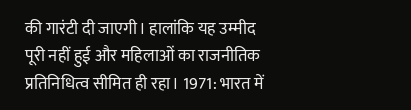की गारंटी दी जाएगी। हालांकि यह उम्मीद पूरी नहीं हुई और महिलाओं का राजनीतिक प्रतिनिधित्व सीमित ही रहा। 1971: भारत में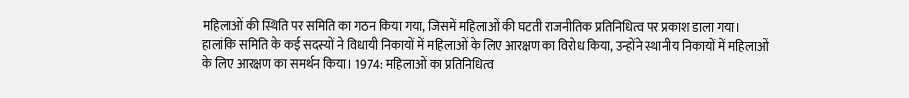महिलाओं की स्थिति पर समिति का गठन किया गया, जिसमें महिलाओं की घटती राजनीतिक प्रतिनिधित्व पर प्रकाश डाला गया। हालांकि समिति के कई सदस्यों ने विधायी निकायों में महिलाओं के लिए आरक्षण का विरोध किया, उन्होंने स्थानीय निकायों में महिलाओं के लिए आरक्षण का समर्थन किया। 1974: महिलाओं का प्रतिनिधित्व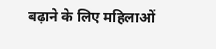बढ़ाने के लिए महिलाओं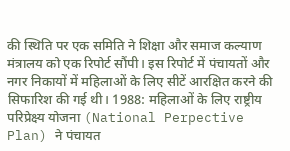की स्थिति पर एक समिति ने शिक्षा और समाज कल्याण मंत्रालय को एक रिपोर्ट सौंपी। इस रिपोर्ट में पंचायतों और नगर निकायों में महिलाओं के लिए सीटें आरक्षित करने की सिफारिश की गई थी। 1988: महिलाओं के लिए राष्ट्रीय परिप्रेक्ष्य योजना (National Perpective Plan) ने पंचायत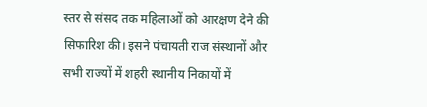स्तर से संसद तक महिलाओं को आरक्षण देने की सिफारिश की। इसने पंचायती राज संस्थानों और सभी राज्यों में शहरी स्थानीय निकायों में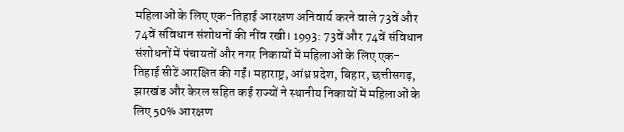महिलाओं के लिए एक-तिहाई आरक्षण अनिवार्य करने वाले 73वें और 74वें संविधान संशोधनों की नींव रखी। 1993: 73वें और 74वें संविधान संशोधनों में पंचायतों और नगर निकायों में महिलाओं के लिए एक-तिहाई सीटें आरक्षित की गईं। महाराष्ट्र, आंध्र प्रदेश, बिहार, छत्तीसगढ़, झारखंड और केरल सहित कई राज्यों ने स्थानीय निकायों में महिलाओं के लिए 50% आरक्षण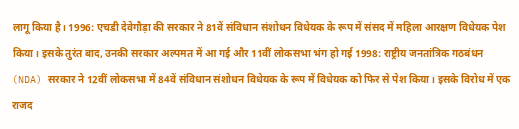लागू किया है। 1996: एचडी देवेगौड़ा की सरकार ने 81वें संविधान संशोधन विधेयक के रूप में संसद में महिला आरक्षण विधेयक पेश किया। इसके तुरंत बाद, उनकी सरकार अल्पमत में आ गई और 11वीं लोकसभा भंग हो गई 1998: राष्ट्रीय जनतांत्रिक गठबंधन (NDA) सरकार ने 12वीं लोकसभा में 84वें संविधान संशोधन विधेयक के रूप में विधेयक को फिर से पेश किया। इसके विरोध में एक राजद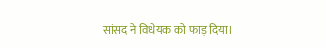सांसद ने विधेयक को फाड़ दिया।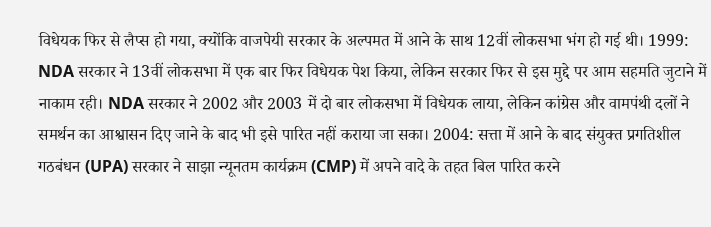विधेयक फिर से लैप्स हो गया, क्योंकि वाजपेयी सरकार के अल्पमत में आने के साथ 12वीं लोकसभा भंग हो गई थी। 1999: NDA सरकार ने 13वीं लोकसभा में एक बार फिर विधेयक पेश किया, लेकिन सरकार फिर से इस मुद्दे पर आम सहमति जुटाने में नाकाम रही। NDA सरकार ने 2002 और 2003 में दो बार लोकसभा में विधेयक लाया, लेकिन कांग्रेस और वामपंथी दलों ने समर्थन का आश्वासन दिए जाने के बाद भी इसे पारित नहीं कराया जा सका। 2004: सत्ता में आने के बाद संयुक्त प्रगतिशील गठबंधन (UPA) सरकार ने साझा न्यूनतम कार्यक्रम (CMP) में अपने वादे के तहत बिल पारित करने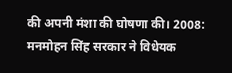की अपनी मंशा की घोषणा की। 2008: मनमोहन सिंह सरकार ने विधेयक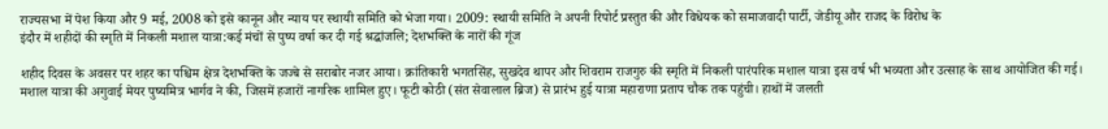राज्यसभा में पेश किया और 9 मई, 2008 को इसे कानून और न्याय पर स्थायी समिति को भेजा गया। 2009: स्थायी समिति ने अपनी रिपोर्ट प्रस्तुत की और विधेयक को समाजवादी पार्टी, जेडीयू और राजद के विरोध के
इंदौर में शहीदों की स्मृति में निकली मशाल यात्रा:कई मंचों से पुष्प वर्षा कर दी गई श्रद्धांजलि; देशभक्ति के नारों की गूंज

शहीद दिवस के अवसर पर शहर का पश्चिम क्षेत्र देशभक्ति के जज्बे से सराबोर नजर आया। क्रांतिकारी भगतसिंह, सुखदेव थापर और शिवराम राजगुरु की स्मृति में निकली पारंपरिक मशाल यात्रा इस वर्ष भी भव्यता और उत्साह के साथ आयोजित की गई। मशाल यात्रा की अगुवाई मेयर पुष्यमित्र भार्गव ने की, जिसमें हजारों नागरिक शामिल हुए। फूटी कोठी (संत सेवालाल ब्रिज) से प्रारंभ हुई यात्रा महाराणा प्रताप चौक तक पहुंची। हाथों में जलती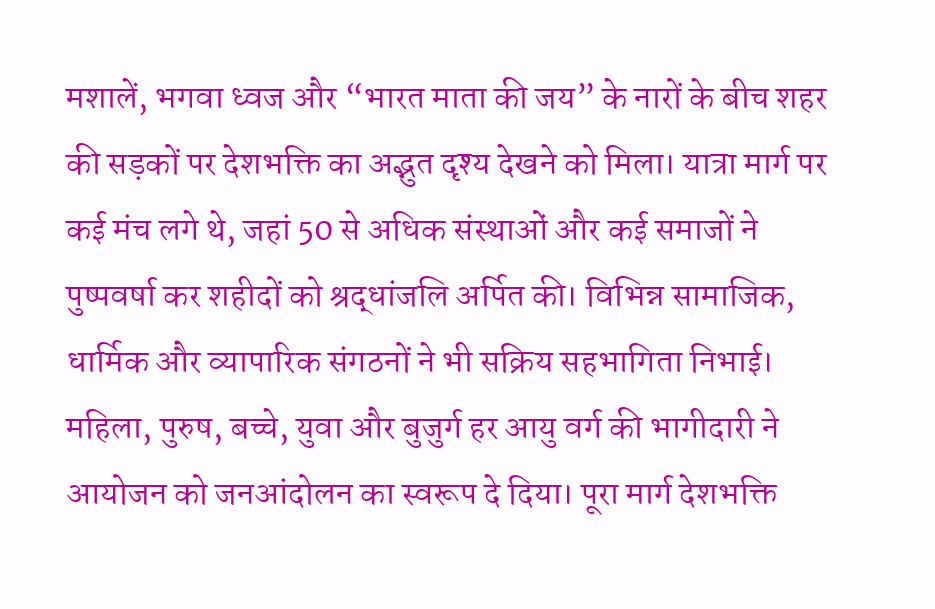मशालें, भगवा ध्वज और “भारत माता की जय” के नारों के बीच शहर की सड़कों पर देशभक्ति का अद्भुत दृश्य देखने को मिला। यात्रा मार्ग पर कई मंच लगे थे, जहां 50 से अधिक संस्थाओं और कई समाजों ने पुष्पवर्षा कर शहीदों को श्रद्धांजलि अर्पित की। विभिन्न सामाजिक, धार्मिक और व्यापारिक संगठनों ने भी सक्रिय सहभागिता निभाई। महिला, पुरुष, बच्चे, युवा और बुजुर्ग हर आयु वर्ग की भागीदारी ने आयोजन को जनआंदोलन का स्वरूप दे दिया। पूरा मार्ग देशभक्ति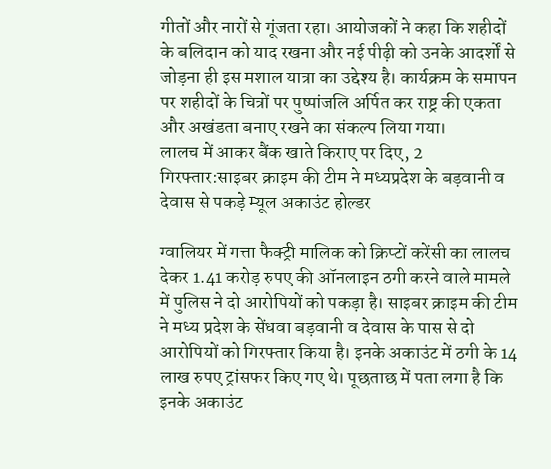गीतों और नारों से गूंजता रहा। आयोजकों ने कहा कि शहीदों के बलिदान को याद रखना और नई पीढ़ी को उनके आदर्शों से जोड़ना ही इस मशाल यात्रा का उद्देश्य है। कार्यक्रम के समापन पर शहीदों के चित्रों पर पुष्पांजलि अर्पित कर राष्ट्र की एकता और अखंडता बनाए रखने का संकल्प लिया गया।
लालच में आकर बैंक खाते किराए पर दिए, 2 गिरफ्तार:साइबर क्राइम की टीम ने मध्यप्रदेश के बड़वानी व देवास से पकड़े म्यूल अकाउंट होल्डर

ग्वालियर में गत्ता फैक्ट्री मालिक को क्रिप्टों करेंसी का लालच देकर 1.41 करोड़ रुपए की ऑनलाइन ठगी करने वाले मामले में पुलिस ने दो आरोपियों को पकड़ा है। साइबर क्राइम की टीम ने मध्य प्रदेश के सेंधवा बड़वानी व देवास के पास से दो आरोपियों को गिरफ्तार किया है। इनके अकाउंट में ठगी के 14 लाख रुपए ट्रांसफर किए गए थे। पूछताछ में पता लगा है कि इनके अकाउंट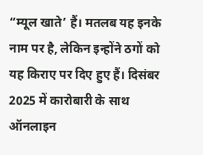“म्यूल खाते’ हैं। मतलब यह इनके नाम पर है, लेकिन इन्होंने ठगों को यह किराए पर दिए हुए हैं। दिसंबर 2025 में कारोबारी के साथ ऑनलाइन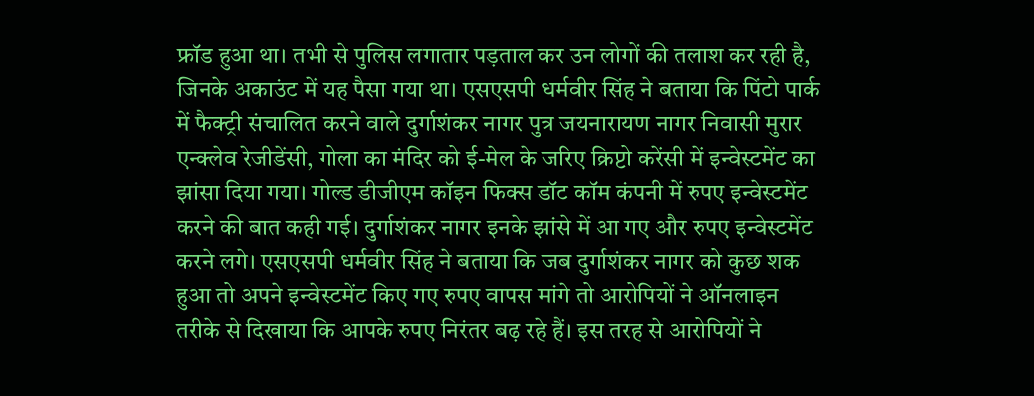फ्रॉड हुआ था। तभी से पुलिस लगातार पड़ताल कर उन लोगों की तलाश कर रही है, जिनके अकाउंट में यह पैसा गया था। एसएसपी धर्मवीर सिंह ने बताया कि पिंटो पार्क में फैक्ट्री संचालित करने वाले दुर्गाशंकर नागर पुत्र जयनारायण नागर निवासी मुरार एन्क्लेव रेजीडेंसी, गोला का मंदिर को ई-मेल के जरिए क्रिप्टो करेंसी में इन्वेस्टमेंट का झांसा दिया गया। गोल्ड डीजीएम कॉइन फिक्स डॉट कॉम कंपनी में रुपए इन्वेस्टमेंट करने की बात कही गई। दुर्गाशंकर नागर इनके झांसे में आ गए और रुपए इन्वेस्टमेंट करने लगे। एसएसपी धर्मवीर सिंह ने बताया कि जब दुर्गाशंकर नागर को कुछ शक हुआ तो अपने इन्वेस्टमेंट किए गए रुपए वापस मांगे तो आरोपियों ने ऑनलाइन तरीके से दिखाया कि आपके रुपए निरंतर बढ़ रहे हैं। इस तरह से आरोपियों ने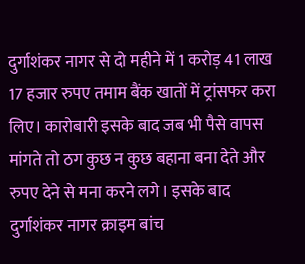दुर्गाशंकर नागर से दो महीने में 1 करोड़ 41 लाख 17 हजार रुपए तमाम बैंक खातों में ट्रांसफर करा लिए। कारोबारी इसके बाद जब भी पैसे वापस मांगते तो ठग कुछ न कुछ बहाना बना देते और रुपए देने से मना करने लगे। इसके बाद दुर्गाशंकर नागर क्राइम बांच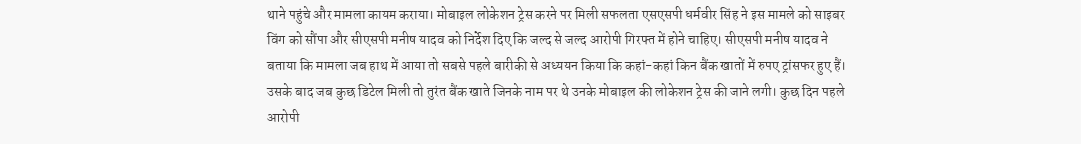थाने पहुंचे और मामला कायम कराया। मोबाइल लोकेशन ट्रेस करने पर मिली सफलता एसएसपी धर्मवीर सिंह ने इस मामले को साइबर विंग को सौंपा और सीएसपी मनीष यादव को निर्देश दिए कि जल्द से जल्द आरोपी गिरफ्त में होने चाहिए। सीएसपी मनीष यादव ने बताया कि मामला जब हाथ में आया तो सबसे पहले बारीकी से अध्ययन किया कि कहां-कहां किन बैंक खातों में रुपए ट्रांसफर हुए हैं। उसके बाद जब कुछ डिटेल मिली तो तुरंत बैंक खाते जिनके नाम पर थे उनके मोबाइल की लोकेशन ट्रेस की जाने लगी। कुछ दिन पहले आरोपी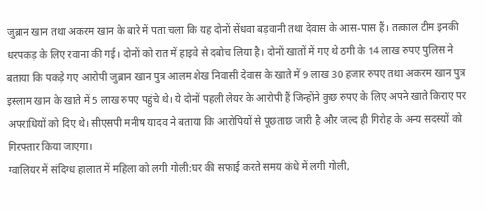जुब्रान खान तथा अकरम खान के बारे में पता चला कि यह दोनों सेंधवा बड़वानी तथा देवास के आस-पास हैं। तत्काल टीम इनकी धरपकड़ के लिए रवाना की गई। दोनों को रात में हाइवे से दबोच लिया है। दोनों खातों में गए थे ठगी के 14 लाख रुपए पुलिस ने बताया कि पकड़े गए आरोपी जुब्रान खान पुत्र आलम शेख निवासी देवास के खाते में 9 लाख 30 हजार रुपए तथा अकरम खान पुत्र इस्लाम खान के खाते में 5 लाख रुपए पहुंचे थे। ये दोनों पहली लेयर के आरोपी हैं जिन्होंने कुछ रुपए के लिए अपने खाते किराए पर अपराधियों को दिए थे। सीएसपी मनीष यादव ने बताया कि आरोपियों से पूछताछ जारी है और जल्द ही गिरोह के अन्य सदस्यों को गिरफ्तार किया जाएगा।
ग्वालियर में संदिग्ध हालात में महिला को लगी गोली:घर की सफाई करते समय कंधे में लगी गोली,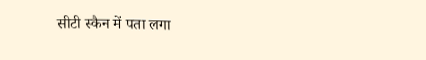सीटी स्कैन में पता लगा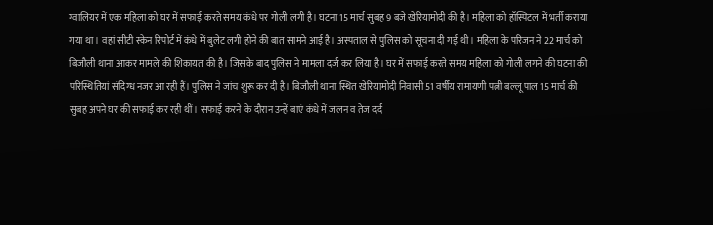ग्वालियर में एक महिला को घर में सफाई करते समय कंधे पर गोली लगी है। घटना 15 मार्च सुबह 9 बजे खेरियामोदी की है। महिला को हॉस्पिटल में भर्ती कराया गया था। वहां सीटी स्केन रिपोर्ट में कंधे में बुलेट लगी होने की बात सामने आई है। अस्पताल से पुलिस को सूचना दी गई थी। महिला के परिजन ने 22 मार्च को बिजौली थाना आकर मामले की शिकायत की है। जिसके बाद पुलिस ने मामला दर्ज कर लिया है। घर में सफाई करते समय महिला को गोली लगने की घटना की परिस्थितियां संदिग्ध नजर आ रही हैं। पुलिस ने जांच शुरू कर दी है। बिजौली थाना स्थित खेरियामोदी निवासी 51 वर्षीय रामायणी पत्नी बल्लू पाल 15 मार्च की सुबह अपने घर की सफाई कर रही थीं। सफाई करने के दौरान उन्हें बाएं कंधे में जलन व तेज दर्द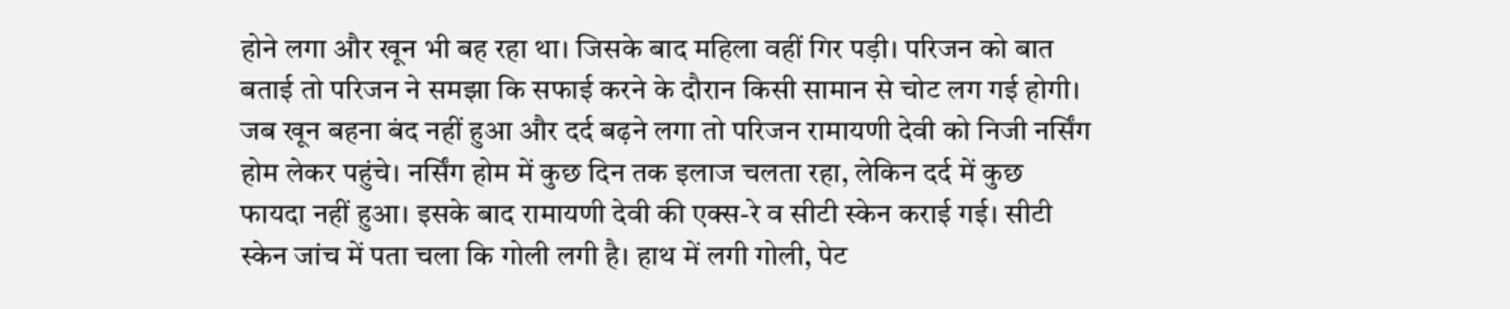होने लगा और खून भी बह रहा था। जिसके बाद महिला वहीं गिर पड़ी। परिजन को बात बताई तो परिजन ने समझा कि सफाई करने के दौरान किसी सामान से चोट लग गई होगी। जब खून बहना बंद नहीं हुआ और दर्द बढ़ने लगा तो परिजन रामायणी देवी को निजी नर्सिंग होम लेकर पहुंचे। नर्सिंग होम में कुछ दिन तक इलाज चलता रहा, लेकिन दर्द में कुछ फायदा नहीं हुआ। इसके बाद रामायणी देवी की एक्स-रे व सीटी स्केन कराई गई। सीटी स्केन जांच में पता चला कि गोली लगी है। हाथ में लगी गोली, पेट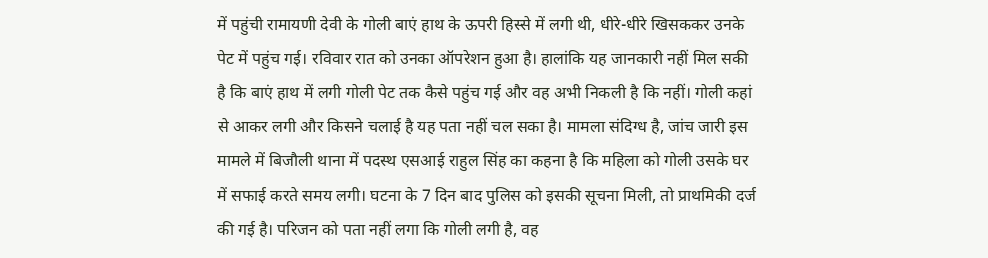में पहुंची रामायणी देवी के गोली बाएं हाथ के ऊपरी हिस्से में लगी थी, धीरे-धीरे खिसककर उनके पेट में पहुंच गई। रविवार रात को उनका ऑपरेशन हुआ है। हालांकि यह जानकारी नहीं मिल सकी है कि बाएं हाथ में लगी गोली पेट तक कैसे पहुंच गई और वह अभी निकली है कि नहीं। गोली कहां से आकर लगी और किसने चलाई है यह पता नहीं चल सका है। मामला संदिग्ध है, जांच जारी इस मामले में बिजौली थाना में पदस्थ एसआई राहुल सिंह का कहना है कि महिला को गोली उसके घर में सफाई करते समय लगी। घटना के 7 दिन बाद पुलिस को इसकी सूचना मिली, तो प्राथमिकी दर्ज की गई है। परिजन को पता नहीं लगा कि गोली लगी है, वह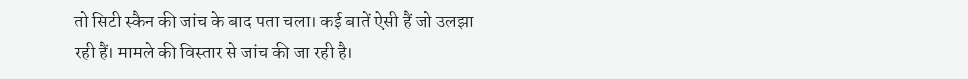तो सिटी स्कैन की जांच के बाद पता चला। कई बातें ऐसी हैं जो उलझा रही हैं। मामले की विस्तार से जांच की जा रही है।